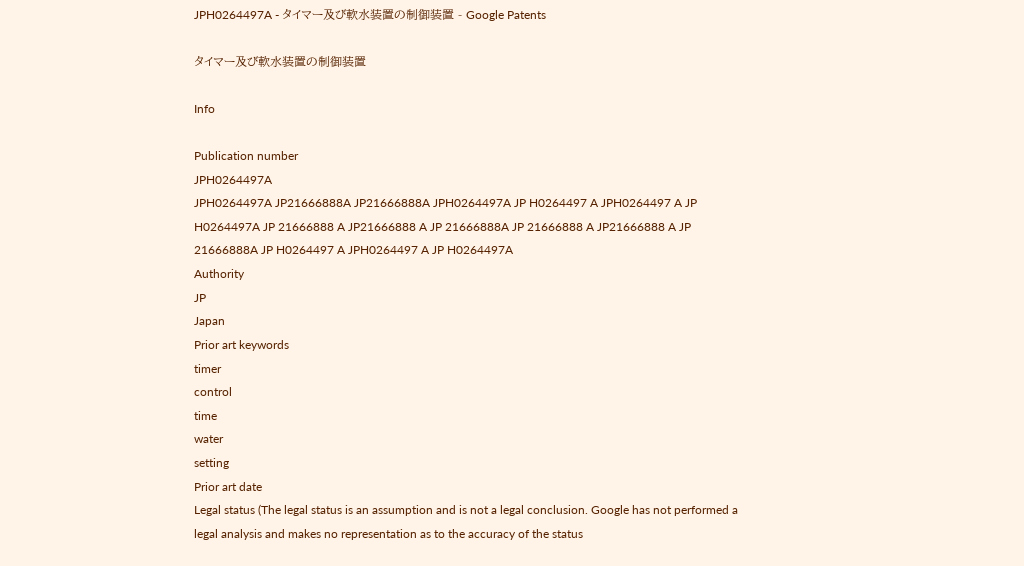JPH0264497A - タイマー及び軟水装置の制御装置 - Google Patents

タイマー及び軟水装置の制御装置

Info

Publication number
JPH0264497A
JPH0264497A JP21666888A JP21666888A JPH0264497A JP H0264497 A JPH0264497 A JP H0264497A JP 21666888 A JP21666888 A JP 21666888A JP 21666888 A JP21666888 A JP 21666888A JP H0264497 A JPH0264497 A JP H0264497A
Authority
JP
Japan
Prior art keywords
timer
control
time
water
setting
Prior art date
Legal status (The legal status is an assumption and is not a legal conclusion. Google has not performed a legal analysis and makes no representation as to the accuracy of the status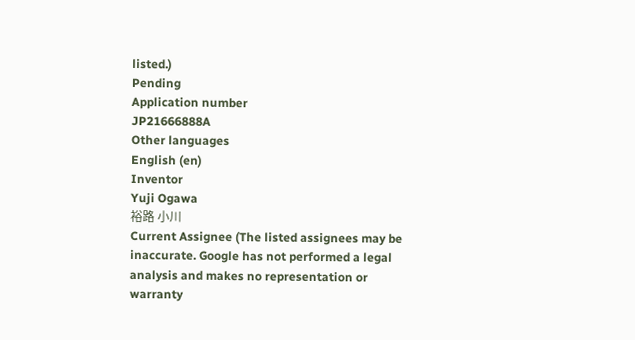listed.)
Pending
Application number
JP21666888A
Other languages
English (en)
Inventor
Yuji Ogawa
裕路 小川
Current Assignee (The listed assignees may be inaccurate. Google has not performed a legal analysis and makes no representation or warranty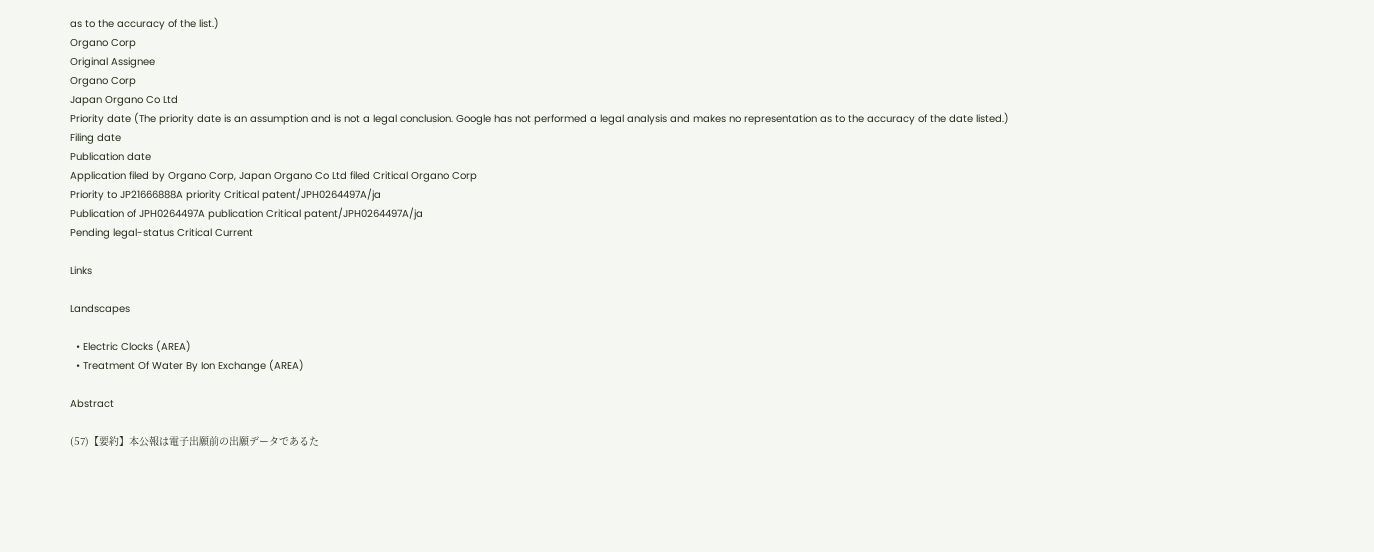as to the accuracy of the list.)
Organo Corp
Original Assignee
Organo Corp
Japan Organo Co Ltd
Priority date (The priority date is an assumption and is not a legal conclusion. Google has not performed a legal analysis and makes no representation as to the accuracy of the date listed.)
Filing date
Publication date
Application filed by Organo Corp, Japan Organo Co Ltd filed Critical Organo Corp
Priority to JP21666888A priority Critical patent/JPH0264497A/ja
Publication of JPH0264497A publication Critical patent/JPH0264497A/ja
Pending legal-status Critical Current

Links

Landscapes

  • Electric Clocks (AREA)
  • Treatment Of Water By Ion Exchange (AREA)

Abstract

(57)【要約】本公報は電子出願前の出願データであるた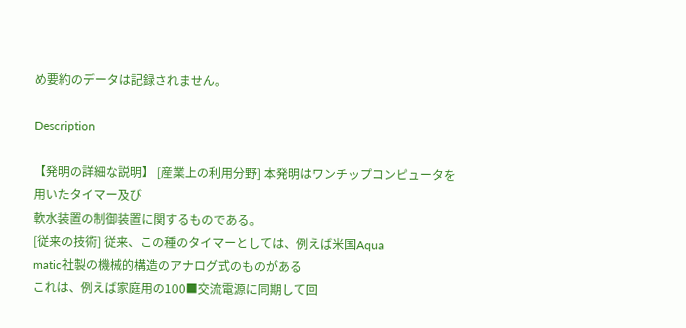め要約のデータは記録されません。

Description

【発明の詳細な説明】 [産業上の利用分野] 本発明はワンチップコンピュータを用いたタイマー及び
軟水装置の制御装置に関するものである。
[従来の技術] 従来、この種のタイマーとしては、例えば米国Aqua
matic社製の機械的構造のアナログ式のものがある
これは、例えば家庭用の100■交流電源に同期して回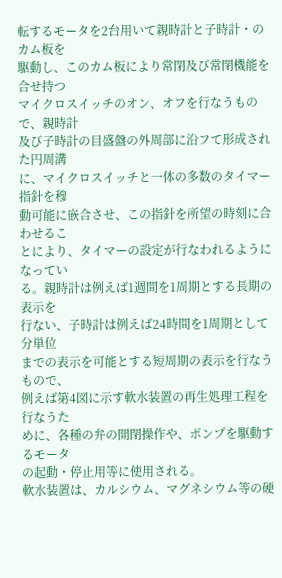転するモータを2台用いて親時計と子時計・のカム板を
駆動し、このカム板により常閉及び常閉機能を合せ持つ
マイクロスイッチのオン、オフを行なうもので、親時計
及び子時計の目盛盤の外周部に沿フて形成された円周溝
に、マイクロスイッチと一体の多数のタイマー指針を穆
動可能に嵌合させ、この指針を所望の時刻に合わせるこ
とにより、タイマーの設定が行なわれるようになってい
る。親時計は例えば1週間を1周期とする長期の表示を
行ない、子時計は例えば24時間を1周期として分単位
までの表示を可能とする短周期の表示を行なうもので、
例えば第4図に示す軟水装置の再生処理工程を行なうた
めに、各種の弁の開閉操作や、ポンプを駆動するモータ
の起動・停止用等に使用される。
軟水装置は、カルシウム、マグネシウム等の硬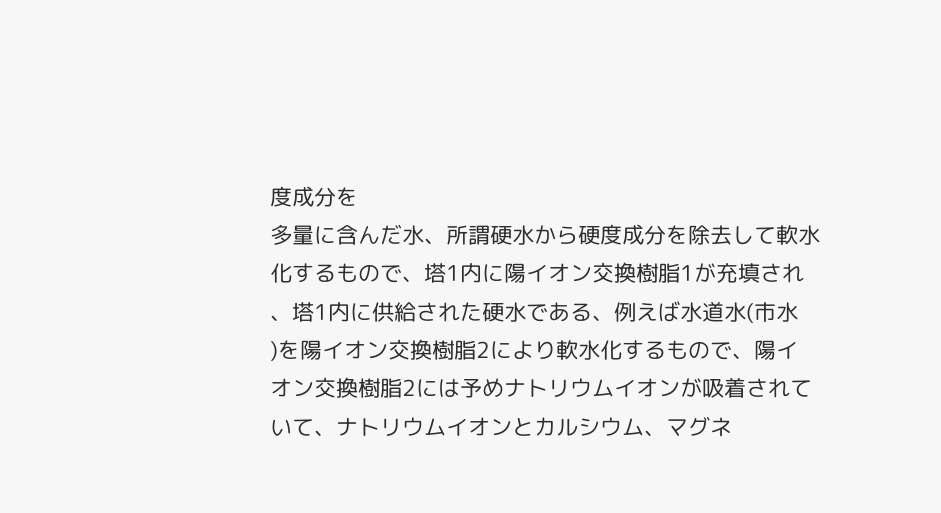度成分を
多量に含んだ水、所謂硬水から硬度成分を除去して軟水
化するもので、塔1内に陽イオン交換樹脂1が充填され
、塔1内に供給された硬水である、例えば水道水(市水
)を陽イオン交換樹脂2により軟水化するもので、陽イ
オン交換樹脂2には予めナトリウムイオンが吸着されて
いて、ナトリウムイオンとカルシウム、マグネ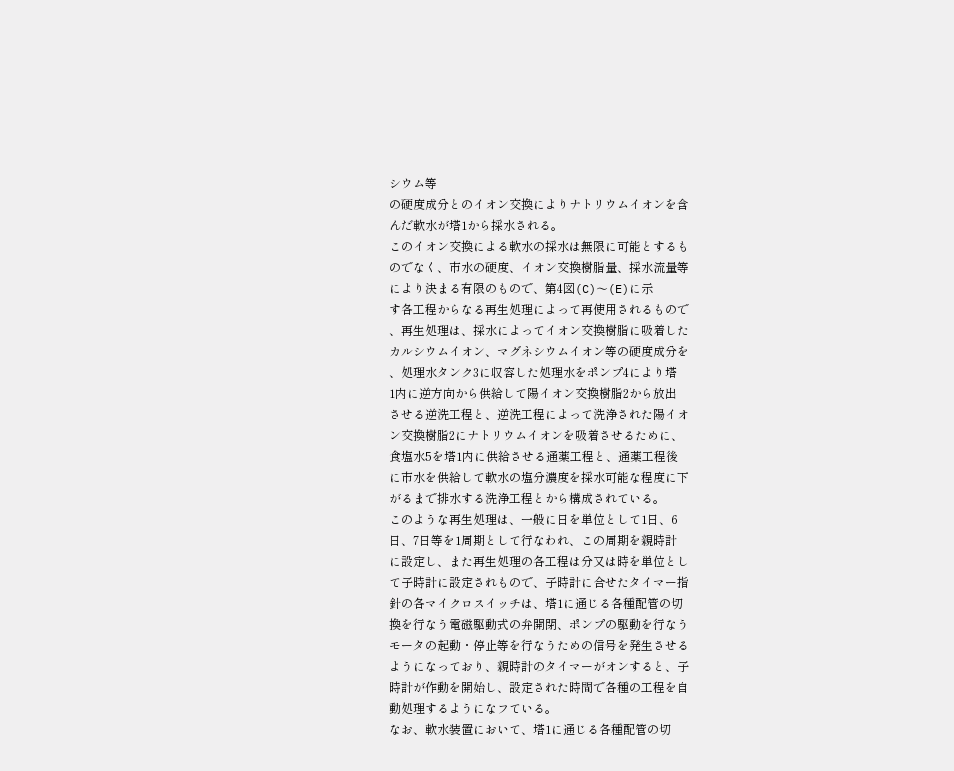シウム等
の硬度成分とのイオン交換によりナトリウムイオンを含
んだ軟水が塔1から採水される。
このイオン交換による軟水の採水は無限に可能とするも
のでなく、市水の硬度、イオン交換樹脂量、採水流量等
により決まる有限のもので、第4図(C)〜(E)に示
す各工程からなる再生処理によって再使用されるもので
、再生処理は、採水によってイオン交換樹脂に吸着した
カルシウムイオン、マグネシウムイオン等の硬度成分を
、処理水タンク3に収容した処理水をポンプ4により塔
1内に逆方向から供給して陽イオン交換樹脂2から放出
させる逆洗工程と、逆洗工程によって洗浄された陽イオ
ン交換樹脂2にナトリウムイオンを吸着させるために、
食塩水5を塔1内に供給させる通薬工程と、通薬工程後
に市水を供給して軟水の塩分濃度を採水可能な程度に下
がるまで排水する洗浄工程とから構成されている。
このような再生処理は、一般に日を単位として1日、6
日、7日等を1周期として行なわれ、この周期を親時計
に設定し、また再生処理の各工程は分又は時を単位とし
て子時計に設定されもので、子時計に合せたタイマー指
針の各マイクロスイッチは、塔1に通じる各種配管の切
換を行なう電磁駆動式の弁開閉、ポンプの駆動を行なう
モータの起動・停止等を行なうための信号を発生させる
ようになっており、親時計のタイマーがオンすると、子
時計が作動を開始し、設定された時間で各種の工程を自
動処理するようになフている。
なお、軟水装置において、塔1に通じる各種配管の切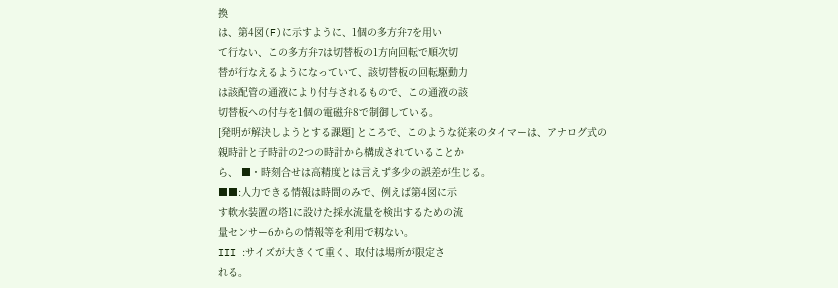換
は、第4図(F)に示すように、1個の多方弁7を用い
て行ない、この多方弁7は切替板の1方向回転で順次切
替が行なえるようになっていて、該切替板の回転駆動力
は該配管の通液により付与されるもので、この通液の該
切替板への付与を1個の電磁弁8で制御している。
[発明が解決しようとする課題] ところで、このような従来のタイマーは、アナログ式の
親時計と子時計の2つの時計から構成されていることか
ら、 ■・時刻合せは高精度とは言えず多少の誤差が生じる。
■■:人力できる情報は時間のみで、例えば第4図に示
す軟水装置の塔1に設けた採水流量を検出するための流
量センサー6からの情報等を利用で籾ない。
III :サイズが大きくて重く、取付は場所が限定さ
れる。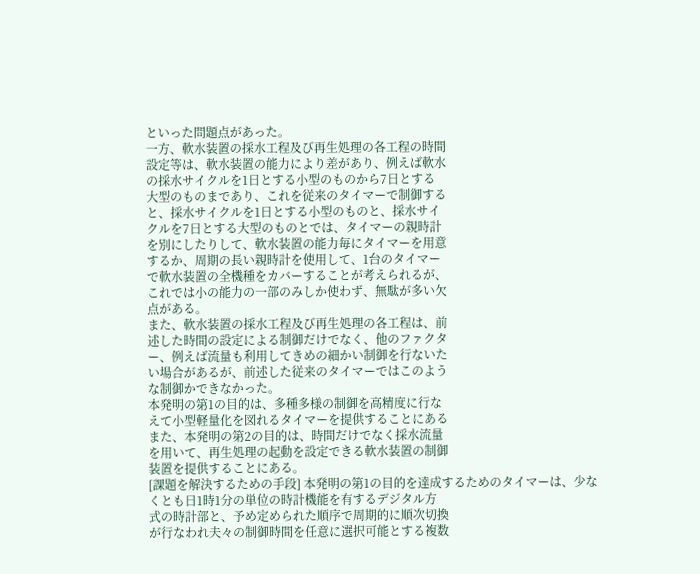といった問題点があった。
一方、軟水装置の採水工程及び再生処理の各工程の時間
設定等は、軟水装置の能力により差があり、例えば軟水
の採水サイクルを1日とする小型のものから7日とする
大型のものまであり、これを従来のタイマーで制御する
と、採水サイクルを1日とする小型のものと、採水サイ
クルを7日とする大型のものとでは、タイマーの親時計
を別にしたりして、軟水装置の能力毎にタイマーを用意
するか、周期の長い親時計を使用して、1台のタイマー
で軟水装置の全機種をカバーすることが考えられるが、
これでは小の能力の一部のみしか使わず、無駄が多い欠
点がある。
また、軟水装置の採水工程及び再生処理の各工程は、前
述した時間の設定による制御だけでなく、他のファクタ
ー、例えば流量も利用してきめの細かい制御を行ないた
い場合があるが、前述した従来のタイマーではこのよう
な制御かできなかった。
本発明の第1の目的は、多種多様の制御を高精度に行な
えて小型軽量化を図れるタイマーを提供することにある
また、本発明の第2の目的は、時間だけでなく採水流量
を用いて、再生処理の起動を設定できる軟水装置の制御
装置を提供することにある。
[課題を解決するための手段] 本発明の第1の目的を達成するためのタイマーは、少な
くとも日1時1分の単位の時計機能を有するデジタル方
式の時計部と、予め定められた順序で周期的に順次切換
が行なわれ夫々の制御時間を任意に選択可能とする複数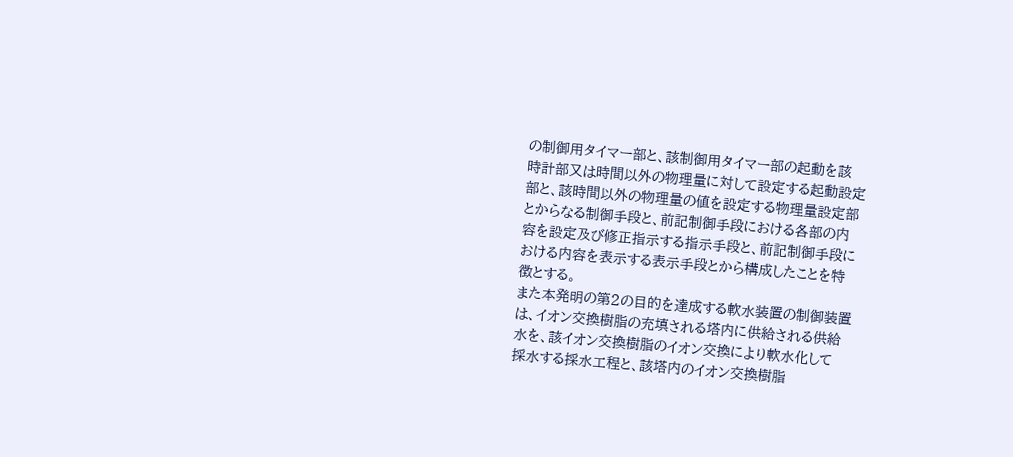の制御用タイマー部と、該制御用タイマー部の起動を該
時計部又は時間以外の物理量に対して設定する起動設定
部と、該時間以外の物理量の値を設定する物理量設定部
とからなる制御手段と、前記制御手段における各部の内
容を設定及び修正指示する指示手段と、前記制御手段に
おける内容を表示する表示手段とから構成したことを特
徴とする。
また本発明の第2の目的を達成する軟水装置の制御装置
は、イオン交換樹脂の充填される塔内に供給される供給
水を、該イオン交換樹脂のイオン交換により軟水化して
採水する採水工程と、該塔内のイオン交換樹脂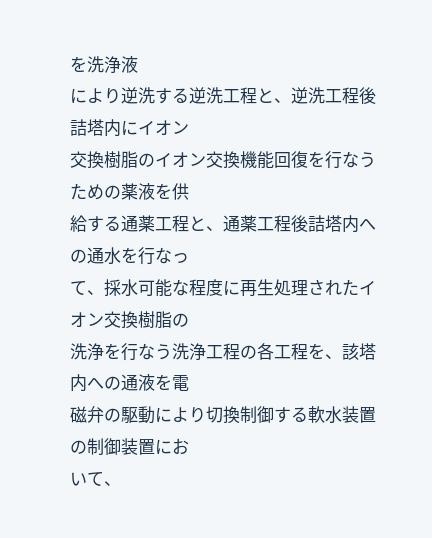を洗浄液
により逆洗する逆洗工程と、逆洗工程後詰塔内にイオン
交換樹脂のイオン交換機能回復を行なうための薬液を供
給する通薬工程と、通薬工程後詰塔内への通水を行なっ
て、採水可能な程度に再生処理されたイオン交換樹脂の
洗浄を行なう洗浄工程の各工程を、該塔内への通液を電
磁弁の駆動により切換制御する軟水装置の制御装置にお
いて、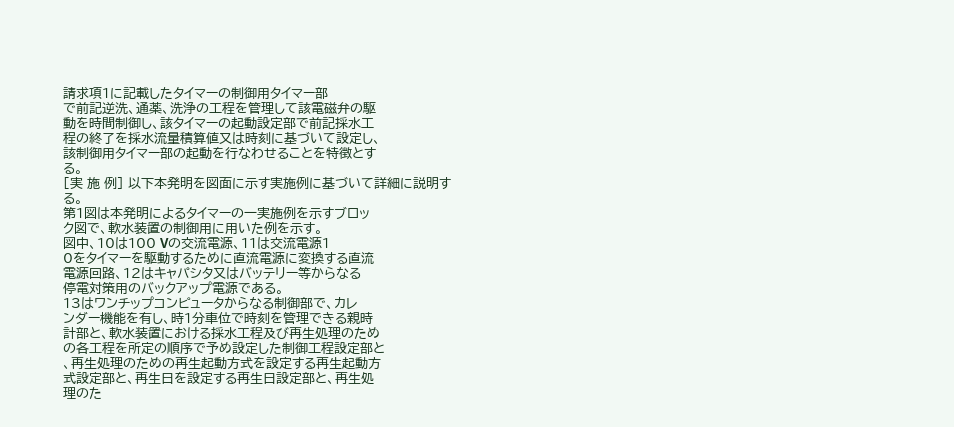請求項1に記載したタイマーの制御用タイマー部
で前記逆洗、通薬、洗浄の工程を管理して該電磁弁の駆
動を時間制御し、該タイマーの起動設定部で前記採水工
程の終了を採水流量積算値又は時刻に基づいて設定し、
該制御用タイマー部の起動を行なわせることを特徴とす
る。
[実 施 例] 以下本発明を図面に示す実施例に基づいて詳細に説明す
る。
第1図は本発明によるタイマーの一実施例を示すブロッ
ク図で、軟水装置の制御用に用いた例を示す。
図中、10は100 Vの交流電源、11は交流電源1
0をタイマーを駆動するために直流電源に変換する直流
電源回路、12はキャパシタ又はバッテリー等からなる
停電対策用のバックアップ電源である。
13はワンチップコンピュータからなる制御部で、カレ
ンダー機能を有し、時1分車位で時刻を管理できる親時
計部と、軟水装置における採水工程及び再生処理のため
の各工程を所定の順序で予め設定した制御工程設定部と
、再生処理のための再生起動方式を設定する再生起動方
式設定部と、再生日を設定する再生日設定部と、再生処
理のた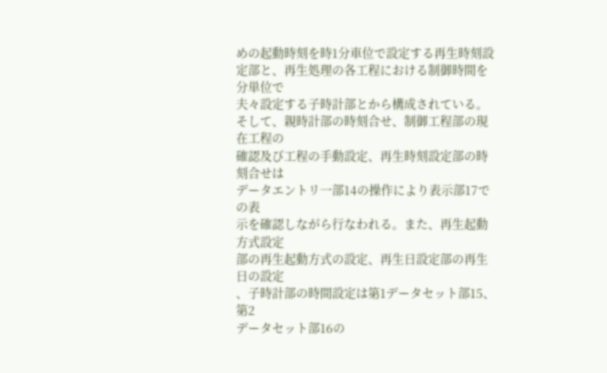めの起動時刻を時1分車位で設定する再生時刻設
定部と、再生処理の各工程における制御時間を分単位で
夫々設定する子時計部とから構成されている。
そして、親時計部の時刻合せ、制御工程部の現在工程の
確認及び工程の手動設定、再生時刻設定部の時刻合せは
データエントリ一部14の操作により表示部17での表
示を確認しながら行なわれる。また、再生起動方式設定
部の再生起動方式の設定、再生日設定部の再生日の設定
、子時計部の時間設定は第1データセット部15、第2
データセット部16の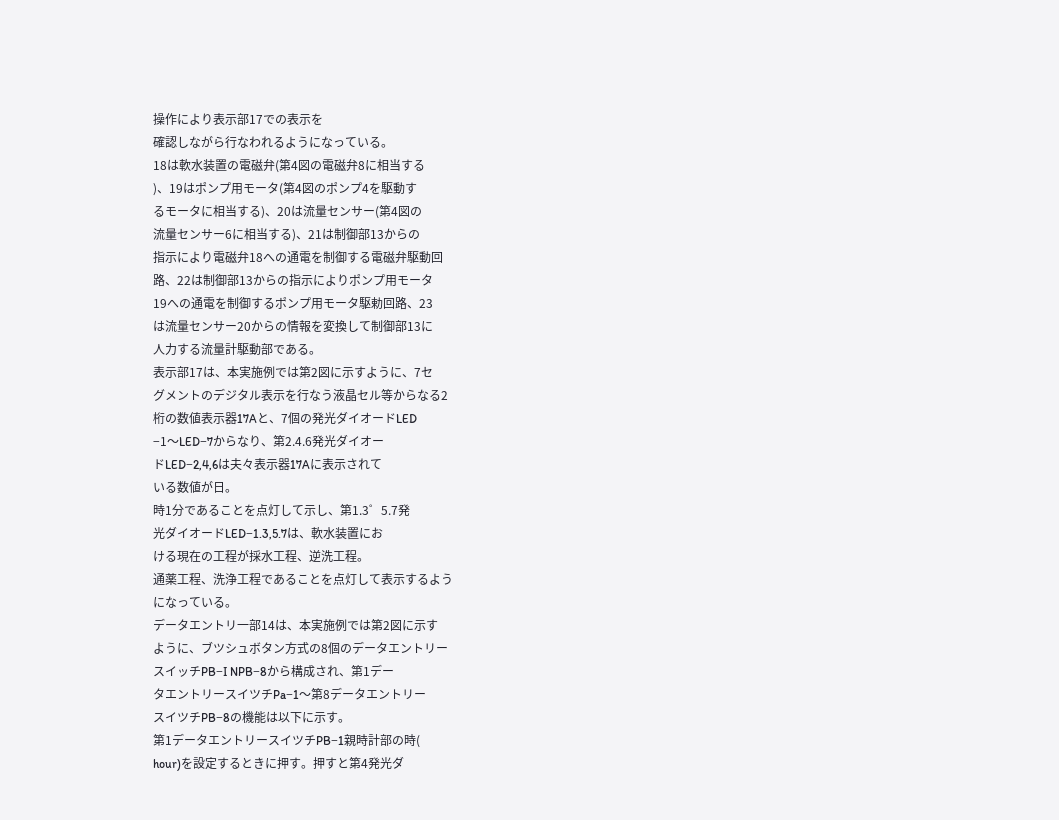操作により表示部17での表示を
確認しながら行なわれるようになっている。
18は軟水装置の電磁弁(第4図の電磁弁8に相当する
)、19はポンプ用モータ(第4図のポンプ4を駆動す
るモータに相当する)、20は流量センサー(第4図の
流量センサー6に相当する)、21は制御部13からの
指示により電磁弁18への通電を制御する電磁弁駆動回
路、22は制御部13からの指示によりポンプ用モータ
19への通電を制御するポンプ用モータ駆勅回路、23
は流量センサー20からの情報を変換して制御部13に
人力する流量計駆動部である。
表示部17は、本実施例では第2図に示すように、7セ
グメントのデジタル表示を行なう液晶セル等からなる2
桁の数値表示器17Aと、7個の発光ダイオードLED
−1〜LED−7からなり、第2.4.6発光ダイオー
ドLED−2,4,6は夫々表示器17Aに表示されて
いる数値が日。
時1分であることを点灯して示し、第1.3゜5.7発
光ダイオードLED−1.3,5.7は、軟水装置にお
ける現在の工程が採水工程、逆洗工程。
通薬工程、洗浄工程であることを点灯して表示するよう
になっている。
データエントリ一部14は、本実施例では第2図に示す
ように、ブツシュボタン方式の8個のデータエントリー
スイッチPB−I NPB−8から構成され、第1デー
タエントリースイツチPa−1〜第8データエントリー
スイツチPB−8の機能は以下に示す。
第1データエントリースイツチPB−1親時計部の時(
hour)を設定するときに押す。押すと第4発光ダ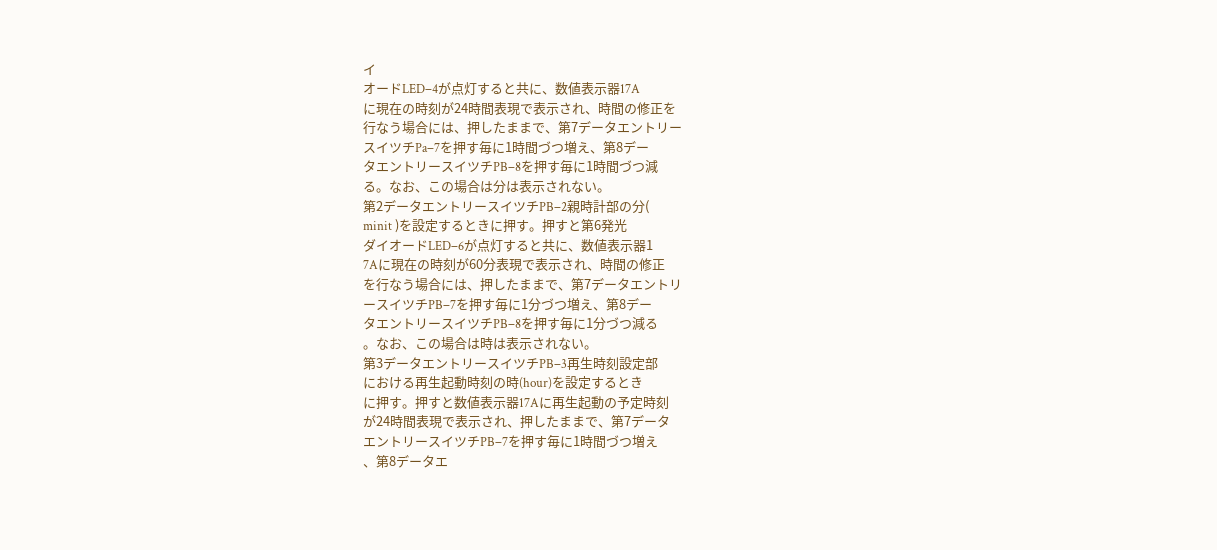イ
オードLED−4が点灯すると共に、数値表示器17A
に現在の時刻が24時間表現で表示され、時間の修正を
行なう場合には、押したままで、第7データエントリー
スイツチPa−7を押す毎に1時間づつ増え、第8デー
タエントリースイツチPB−8を押す毎に1時間づつ減
る。なお、この場合は分は表示されない。
第2データエントリースイツチPB−2親時計部の分(
minit )を設定するときに押す。押すと第6発光
ダイオードLED−6が点灯すると共に、数値表示器1
7Aに現在の時刻が60分表現で表示され、時間の修正
を行なう場合には、押したままで、第7データエントリ
ースイツチPB−7を押す毎に1分づつ増え、第8デー
タエントリースイツチPB−8を押す毎に1分づつ減る
。なお、この場合は時は表示されない。
第3データエントリースイツチPB−3再生時刻設定部
における再生起動時刻の時(hour)を設定するとき
に押す。押すと数値表示器17Aに再生起動の予定時刻
が24時間表現で表示され、押したままで、第7データ
エントリースイツチPB−7を押す毎に1時間づつ増え
、第8データエ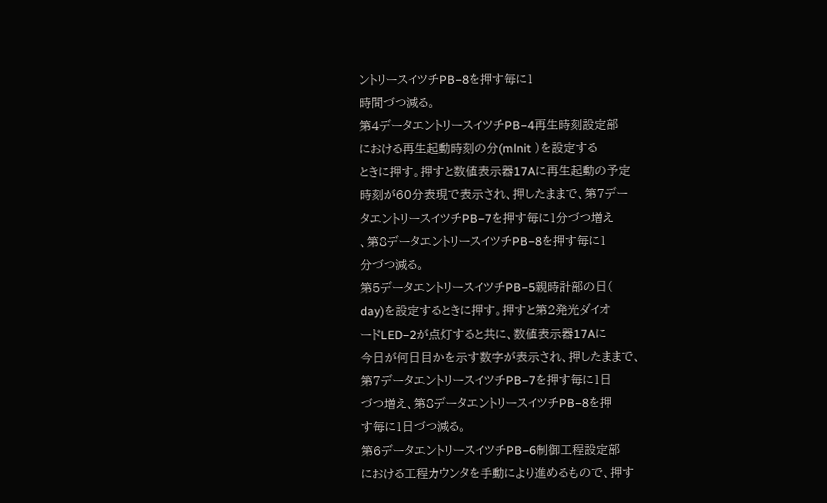ントリースイツチPB−8を押す毎に1
時間づつ減る。
第4データエントリースイツチPB−4再生時刻設定部
における再生起動時刻の分(mlnit )を設定する
ときに押す。押すと数値表示器17Aに再生起動の予定
時刻が60分表現で表示され、押したままで、第7デー
タエントリースイツチPB−7を押す毎に1分づつ増え
、第8データエントリースイツチPB−8を押す毎に1
分づつ減る。
第5データエントリースイツチPB−5親時計部の日(
day)を設定するときに押す。押すと第2発光ダイオ
ードLED−2が点灯すると共に、数値表示器17Aに
今日が何日目かを示す数字が表示され、押したままで、
第7データエントリースイツチPB−7を押す毎に1日
づつ増え、第8データエントリースイツチPB−8を押
す毎に1日づつ減る。
第6データエントリースイツチPB−6制御工程設定部
における工程カウンタを手動により進めるもので、押す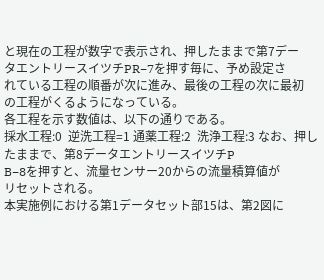と現在の工程が数字で表示され、押したままで第7デー
タエントリースイツチPR−7を押す毎に、予め設定さ
れている工程の順番が次に進み、最後の工程の次に最初
の工程がくるようになっている。
各工程を示す数値は、以下の通りである。
採水工程:0  逆洗工程=1 通薬工程:2  洗浄工程:3 なお、押したままで、第8データエントリースイツチP
B−8を押すと、流量センサー20からの流量積算値が
リセットされる。
本実施例における第1データセット部15は、第2図に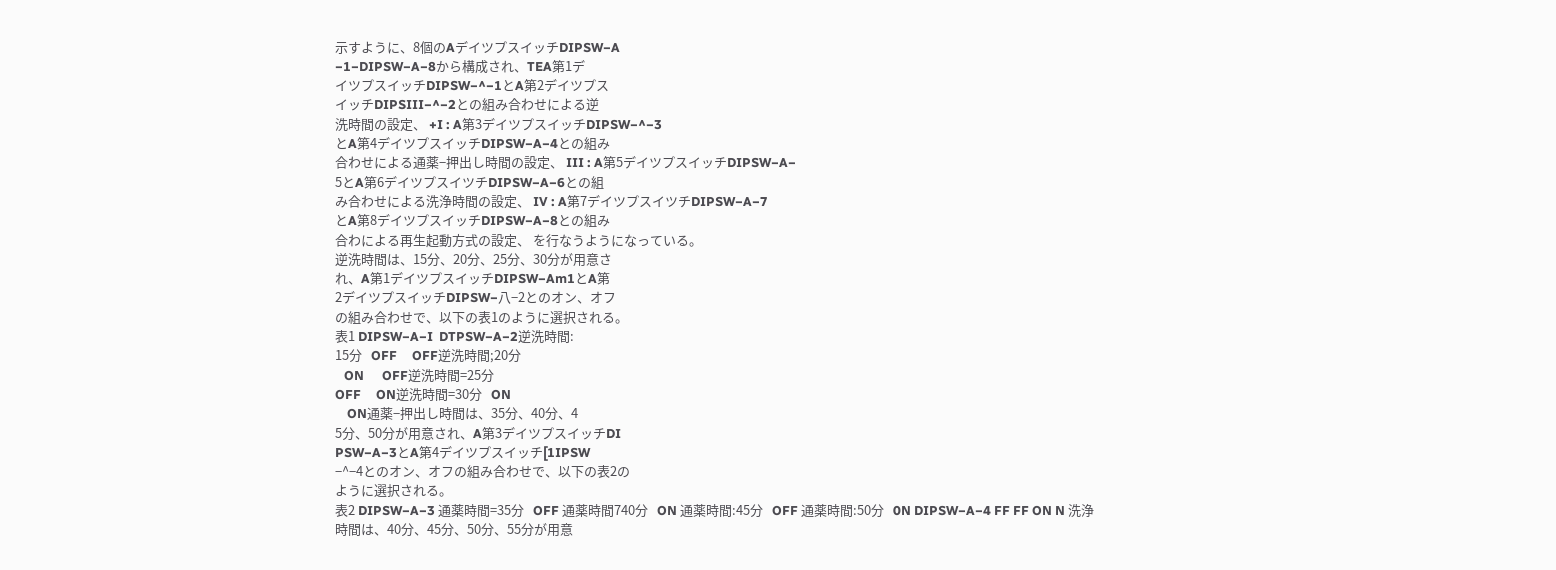示すように、8個のAデイツプスイッチDIPSW−A
−1−DIPSW−A−8から構成され、TEA第1デ
イツプスイッチDIPSW−^−1とA第2デイツプス
イッチDIPSIII−^−2との組み合わせによる逆
洗時間の設定、 +I : A第3デイツプスイッチDIPSW−^−3
とA第4デイツプスイッチDIPSW−A−4との組み
合わせによる通薬−押出し時間の設定、 III : A第5デイツプスイッチDIPSW−A−
5とA第6デイツプスイツチDIPSW−A−6との組
み合わせによる洗浄時間の設定、 IV : A第7デイツプスイツチDIPSW−A−7
とA第8デイツプスイッチDIPSW−A−8との組み
合わによる再生起動方式の設定、 を行なうようになっている。
逆洗時間は、15分、20分、25分、30分が用意さ
れ、A第1デイツプスイッチDIPSW−Am1とA第
2デイツプスイッチDIPSW−八−2とのオン、オフ
の組み合わせで、以下の表1のように選択される。
表1 DIPSW−A−I  DTPSW−A−2逆洗時間:
15分   OFF     OFF逆洗時間;20分
   ON      OFF逆洗時間=25分
OFF     ON逆洗時間=30分   ON
    ON通薬−押出し時間は、35分、40分、4
5分、50分が用意され、A第3デイツプスイッチDI
PSW−A−3とA第4デイツプスイッチ[1IPSW
−^−4とのオン、オフの組み合わせで、以下の表2の
ように選択される。
表2 DIPSW−A−3 通薬時間=35分   OFF 通薬時間740分   ON 通薬時間:45分   OFF 通薬時間:50分   0N DIPSW−A−4 FF FF ON N 洗浄時間は、40分、45分、50分、55分が用意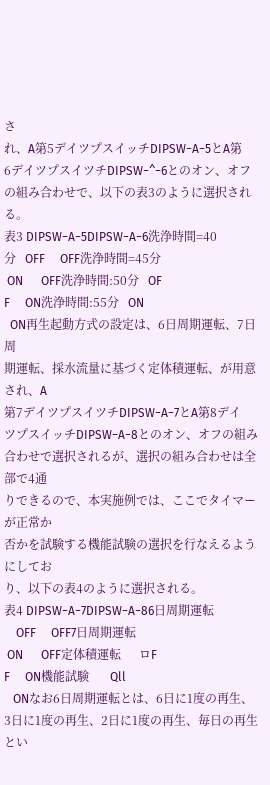さ
れ、A第5デイツプスイッチDIPSW−A−5とA第
6デイツプスイツチDIPSW−^−6とのオン、オフ
の組み合わせで、以下の表3のように選択される。
表3 DIPSW−A−5DIPSW−A−6洗浄時間=40
分   OFF     OFF洗浄時間=45分
 ON      OFF洗浄時間:50分   OF
F     ON洗浄時間:55分   ON
  ON再生起動方式の設定は、6日周期運転、7日周
期運転、採水流量に基づく定体積運転、が用意され、A
第7デイツプスイツチDIPSW−A−7とA第8デイ
ツプスイッチDIPSW−A−8とのオン、オフの組み
合わせで選択されるが、選択の組み合わせは全部で4通
りできるので、本実施例では、ここでタイマーが正常か
否かを試験する機能試験の選択を行なえるようにしてお
り、以下の表4のように選択される。
表4 DIPSW−A−7DIPSW−A−86日周期運転
    OFF     OFF7日周期運転
 ON      OFF定体積運転      ロF
F     ON機能試験       Qll
   ONなお6日周期運転とは、6日に1度の再生、
3日に1度の再生、2日に1度の再生、毎日の再生とい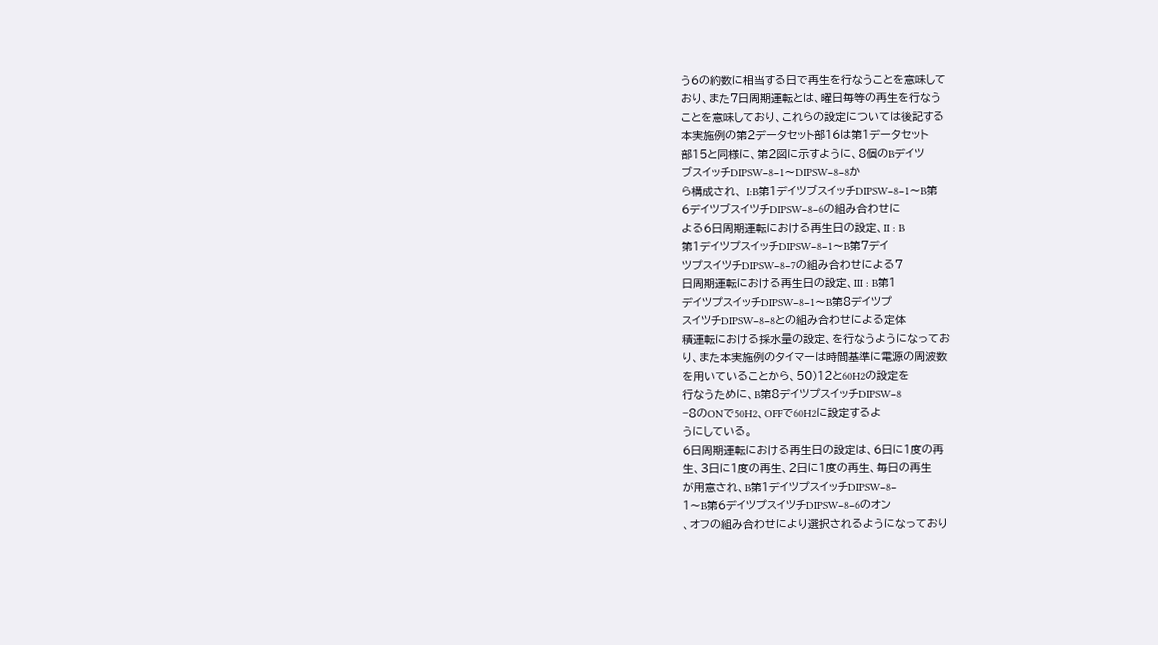う6の約数に相当する日で再生を行なうことを意味して
おり、また7日周期運転とは、曜日毎等の再生を行なう
ことを意味しており、これらの設定については後記する
本実施例の第2データセット部16は第1データセット
部15と同様に、第2図に示すように、8個のBデイツ
ブスイッチDIPSW−8−1〜DIPSW−8−8か
ら構成され、 I:B第1デイツブスイッチDIPSW−8−1〜B第
6デイツブスイツチDIPSW−8−6の組み合わせに
よる6日周期運転における再生日の設定、II : B
第1デイツプスイッチDIPSW−8−1〜B第7デイ
ツプスイツチDIPSW−8−7の組み合わせによる7
日周期運転における再生日の設定、III : B第1
デイツプスイッチDIPSW−8−1〜B第8デイツプ
スイツチDIPSW−8−8との組み合わせによる定体
積運転における採水量の設定、を行なうようになってお
り、また本実施例のタイマーは時間基準に電源の周波数
を用いていることから、50)12と60H2の設定を
行なうために、B第8デイツプスイッチDIPSW−8
−8のONで50H2、OFFで60H2に設定するよ
うにしている。
6日周期運転における再生日の設定は、6日に1度の再
生、3日に1度の再生、2日に1度の再生、毎日の再生
が用意され、B第1デイツプスイッチDIPSW−8−
1〜B第6デイツプスイツチDIPSW−8−6のオン
、オフの組み合わせにより選択されるようになっており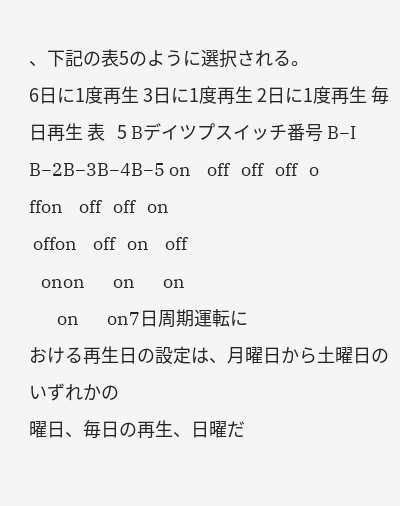、下記の表5のように選択される。
6日に1度再生 3日に1度再生 2日に1度再生 毎日再生 表   5 Bデイツプスイッチ番号 B−I  B−2B−3B−4B−5 on    off   off   off   o
ffon    off   off   on
 offon    off   on    off
   onon       on       on
       on       on7日周期運転に
おける再生日の設定は、月曜日から土曜日のいずれかの
曜日、毎日の再生、日曜だ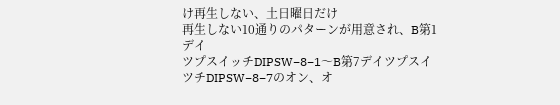け再生しない、土日曜日だけ
再生しない10通りのパターンが用意され、B第1デイ
ツプスイッチDIPSW−8−1〜B第7デイツプスイ
ツチDIPSW−8−7のオン、オ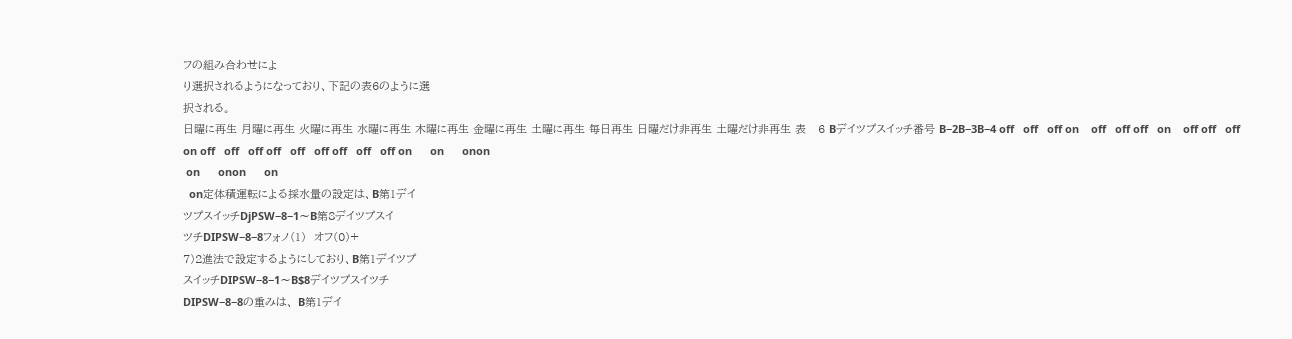フの組み合わせによ
り選択されるようになっており、下記の表6のように選
択される。
日曜に再生 月曜に再生 火曜に再生 水曜に再生 木曜に再生 金曜に再生 土曜に再生 毎日再生 日曜だけ非再生 土曜だけ非再生 表   6 Bデイツプスイッチ番号 B−2B−3B−4 off   off   off on    off   off off   on    off off   off   on off   off   off off   off   off off   off   off on      on      onon
 on      onon      on
  on定体積運転による採水量の設定は、B第1デイ
ツプスイッチDjPSW−8−1〜B第8デイツプスイ
ツチDIPSW−8−8フォノ(1)  オフ(0)+
7)2進法で設定するようにしており、B第1デイツプ
スイッチDIPSW−8−1〜B$8デイツプスイツチ
DIPSW−8−8の重みは、 B第1デイ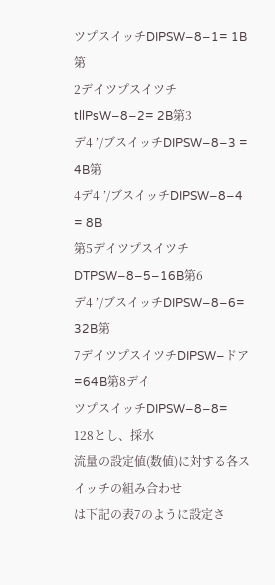ツプスイッチDIPSW−8−1= 1B第
2デイツプスイツチtllPsW−8−2= 2B第3
デ4 ’/ブスイッチDIPSW−8−3 = 4B第
4デ4 ’/ブスイッチDIPSW−8−4 = 8B
第5デイツプスイツチDTPSW−8−5−16B第6
デ4 ’/ブスイッチDIPSW−8−6= 32B第
7デイツプスイツチDIPSW−ドア=64B第8デイ
ツプスイッチDIPSW−8−8= 128とし、採水
流量の設定値(数値)に対する各スイッチの組み合わせ
は下記の表7のように設定さ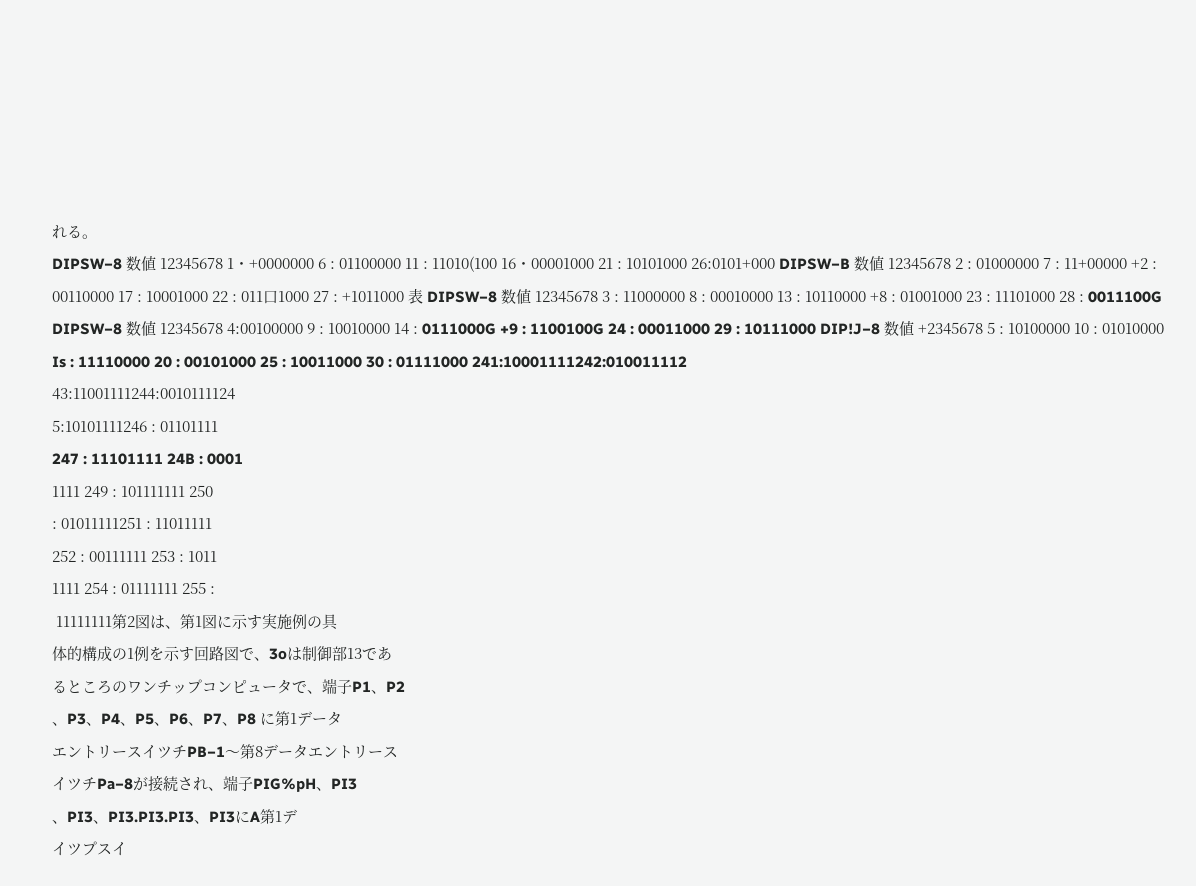れる。
DIPSW−8 数値 12345678 1・+0000000 6 : 01100000 11 : 11010(100 16・00001000 21 : 10101000 26:0101+000 DIPSW−B 数値 12345678 2 : 01000000 7 : 11+00000 +2 : 00110000 17 : 10001000 22 : 011口1000 27 : +1011000 表 DIPSW−8 数値 12345678 3 : 11000000 8 : 00010000 13 : 10110000 +8 : 01001000 23 : 11101000 28 : 0011100G DIPSW−8 数値 12345678 4:00100000 9 : 10010000 14 : 0111000G +9 : 1100100G 24 : 00011000 29 : 10111000 DIP!J−8 数値 +2345678 5 : 10100000 10 : 01010000 Is : 11110000 20 : 00101000 25 : 10011000 30 : 01111000 241:10001111242:010011112
43:11001111244:0010111124
5:10101111246 : 01101111
247 : 11101111 24B : 0001
1111 249 : 101111111 250
: 01011111251 : 11011111
252 : 00111111 253 : 1011
1111 254 : 01111111 255 :
 11111111第2図は、第1図に示す実施例の具
体的構成の1例を示す回路図で、3oは制御部13であ
るところのワンチップコンピュータで、端子P1、P2
、P3、P4、P5、P6、P7、P8 に第1データ
エントリースイツチPB−1〜第8データエントリース
イツチPa−8が接続され、端子PIG%pH、PI3
、PI3、PI3.PI3.PI3、PI3にA第1デ
イツプスイ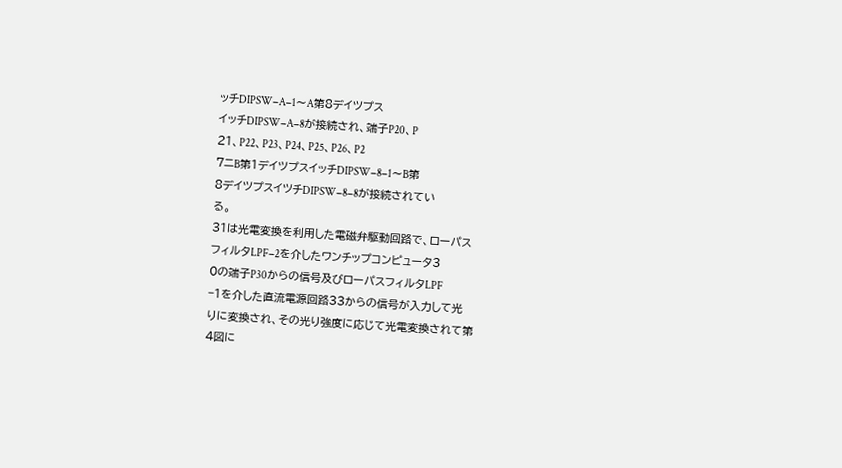ッチDIPSW−A−1〜A第8デイツプス
イッチDIPSW−A−8が接続され、端子P20、P
21、P22、P23、P24、P25、P26、P2
7ニB第1デイツプスイッチDIPSW−8−1〜B第
8デイツプスイツチDIPSW−8−8が接続されてい
る。
31は光電変換を利用した電磁弁駆動回路で、ローパス
フィルタLPF−2を介したワンチップコンピュータ3
0の端子P30からの信号及びローパスフィルタLPF
−1を介した直流電源回路33からの信号が入力して光
りに変換され、その光り強度に応じて光電変換されて第
4図に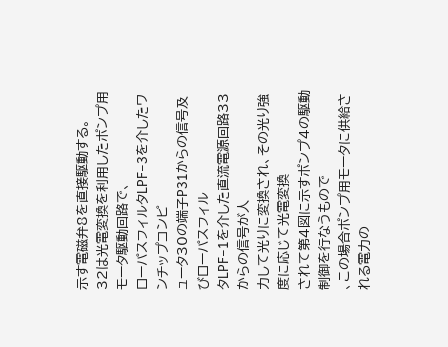示す電磁弁8を直接駆動する。
32は光電変換を利用したポンプ用モータ駆動回路で、
ローパスフィルタLPF−3を介したワンチップコンピ
ュータ30の端子P31からの信号及びローパスフィル
タLPF−1を介した直流電源回路33からの信号が人
力して光りに変換され、その光り強度に応じて光電変換
されて第4図に示すポンプ4の駆動制御を行なうもので
、この場合ポンプ用モータに供給される電力の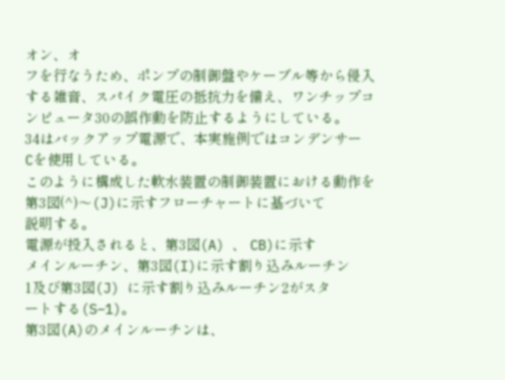オン、オ
フを行なうため、ポンプの制御盤やケーブル等から侵入
する雑音、スパイク電圧の抵抗力を備え、ワンチップコ
ンピュータ30の誤作動を防止するようにしている。
34はバックアップ電源で、本実施例ではコンデンサー
Cを使用している。
このように構成した軟水装置の制御装置における動作を
第3図(^)〜(J)に示すフローチャートに基づいて
説明する。
電源が投入されると、第3図(A) 、 CB)に示す
メインルーチン、第3図(I)に示す割り込みルーチン
1及び第3図(J) に示す割り込みルーチン2がスタ
ートする(S−1)。
第3図(A)のメインルーチンは、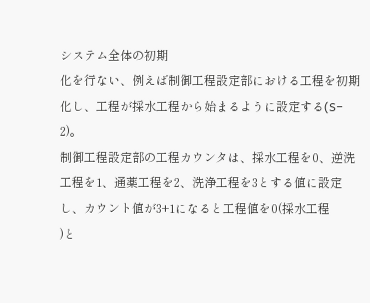システム全体の初期
化を行ない、例えば制御工程設定部における工程を初期
化し、工程が採水工程から始まるように設定する(S−
2)。
制御工程設定部の工程カウンタは、採水工程を0、逆洗
工程を1、通薬工程を2、洗浄工程を3とする値に設定
し、カウント値が3+1になると工程値を0(採水工程
)と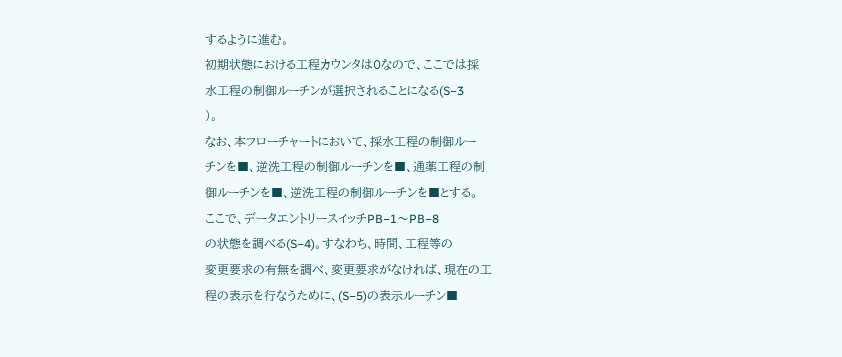するように進む。
初期状態における工程カウンタは0なので、ここでは採
水工程の制御ルーチンが選択されることになる(S−3
)。
なお、本フローチャートにおいて、採水工程の制御ルー
チンを■、逆洗工程の制御ルーチンを■、通薬工程の制
御ルーチンを■、逆洗工程の制御ルーチンを■とする。
ここで、データエントリースイッチPB−1〜PB−8
の状態を調べる(S−4)。すなわち、時間、工程等の
変更要求の有無を調べ、変更要求がなければ、現在の工
程の表示を行なうために、(S−5)の表示ルーチン■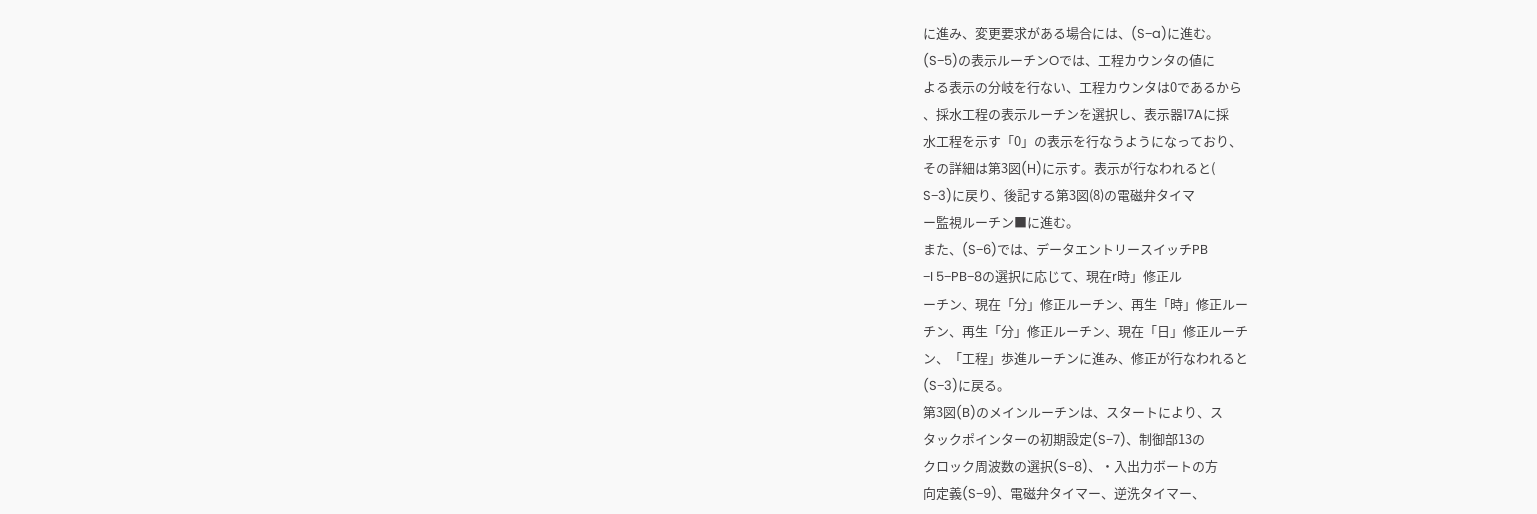に進み、変更要求がある場合には、(S−a)に進む。
(S−5)の表示ルーチンOでは、工程カウンタの値に
よる表示の分岐を行ない、工程カウンタは0であるから
、採水工程の表示ルーチンを選択し、表示器17Aに採
水工程を示す「0」の表示を行なうようになっており、
その詳細は第3図(H)に示す。表示が行なわれると(
S−3)に戻り、後記する第3図(8)の電磁弁タイマ
ー監視ルーチン■に進む。
また、(S−6)では、データエントリースイッチPB
−I 5−PB−8の選択に応じて、現在r時」修正ル
ーチン、現在「分」修正ルーチン、再生「時」修正ルー
チン、再生「分」修正ルーチン、現在「日」修正ルーチ
ン、「工程」歩進ルーチンに進み、修正が行なわれると
(S−3)に戻る。
第3図(B)のメインルーチンは、スタートにより、ス
タックポインターの初期設定(S−7)、制御部13の
クロック周波数の選択(S−8)、・入出力ボートの方
向定義(S−9)、電磁弁タイマー、逆洗タイマー、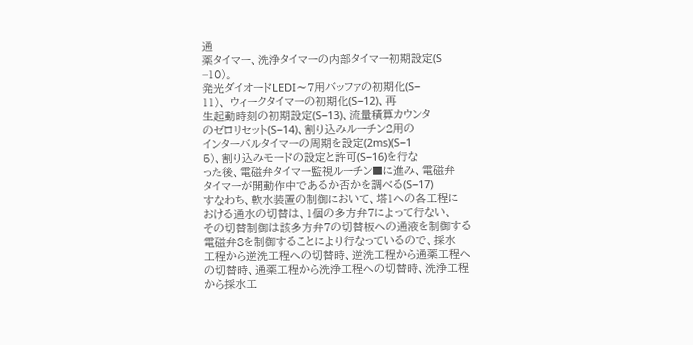通
薬タイマー、洗浄タイマーの内部タイマー初期設定(S
−10)。
発光ダイオードLEDI〜7用バッファの初期化(S−
11)、 ウィークタイマーの初期化(S−12)、再
生起動時刻の初期設定(S−13)、流量積算カウンタ
のゼロリセット(S−14)、割り込みルーチン2用の
インターバルタイマーの周期を設定(2ms)(S−1
5)、割り込みモードの設定と許可(S−16)を行な
った後、電磁弁タイマー監視ルーチン■に進み、電磁弁
タイマーが開動作中であるか否かを調べる(S−17)
すなわち、軟水装置の制御において、塔1への各工程に
おける通水の切替は、1個の多方弁7によって行ない、
その切替制御は該多方弁7の切替板への通液を制御する
電磁弁8を制御することにより行なっているので、採水
工程から逆洗工程への切替時、逆洗工程から通薬工程へ
の切替時、通薬工程から洗浄工程への切替時、洗浄工程
から採水工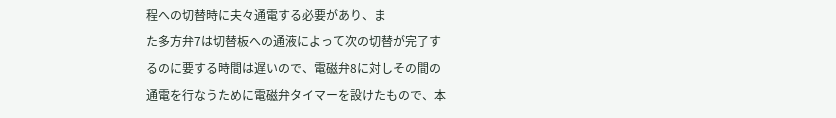程への切替時に夫々通電する必要があり、ま
た多方弁7は切替板への通液によって次の切替が完了す
るのに要する時間は遅いので、電磁弁8に対しその間の
通電を行なうために電磁弁タイマーを設けたもので、本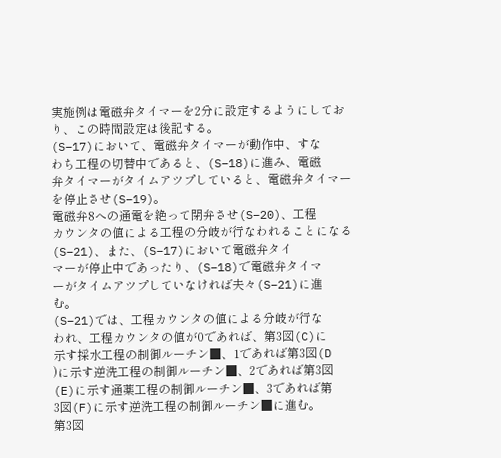実施例は電磁弁タイマーを2分に設定するようにしてお
り、この時間設定は後記する。
(S−17)において、電磁弁タイマーが動作中、すな
わち工程の切替中であると、(S−18)に進み、電磁
弁タイマーがタイムアツプしていると、電磁弁タイマー
を停止させ(S−19)。
電磁弁8への通電を絶って閉弁させ(S−20)、工程
カウンタの値による工程の分岐が行なわれることになる
(S−21)、また、(S−17)において電磁弁タイ
マーが停止中であったり、(S−18)で電磁弁タイマ
ーがタイムアツプしていなければ夫々(S−21)に進
む。
(S−21)では、工程カウンタの値による分岐が行な
われ、工程カウンタの値が0であれば、第3図(C)に
示す採水工程の制御ルーチン■、1であれば第3図(D
)に示す逆洗工程の制御ルーチン■、2であれば第3図
(E)に示す通薬工程の制御ルーチン■、3であれば第
3図(F)に示す逆洗工程の制御ルーチン■に進む。
第3図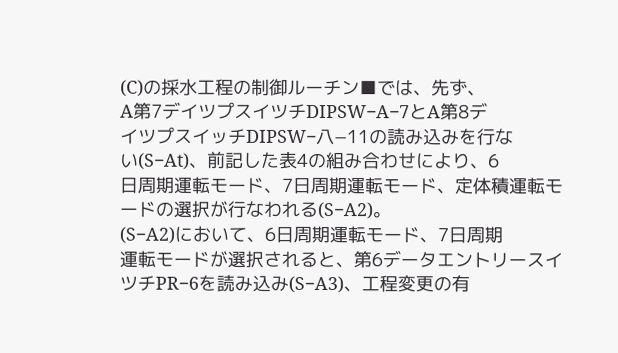(C)の採水工程の制御ルーチン■では、先ず、
A第7デイツプスイツチDIPSW−A−7とA第8デ
イツプスイッチDIPSW−八−11の読み込みを行な
い(S−At)、前記した表4の組み合わせにより、6
日周期運転モード、7日周期運転モード、定体積運転モ
ードの選択が行なわれる(S−A2)。
(S−A2)において、6日周期運転モード、7日周期
運転モードが選択されると、第6データエントリースイ
ツチPR−6を読み込み(S−A3)、工程変更の有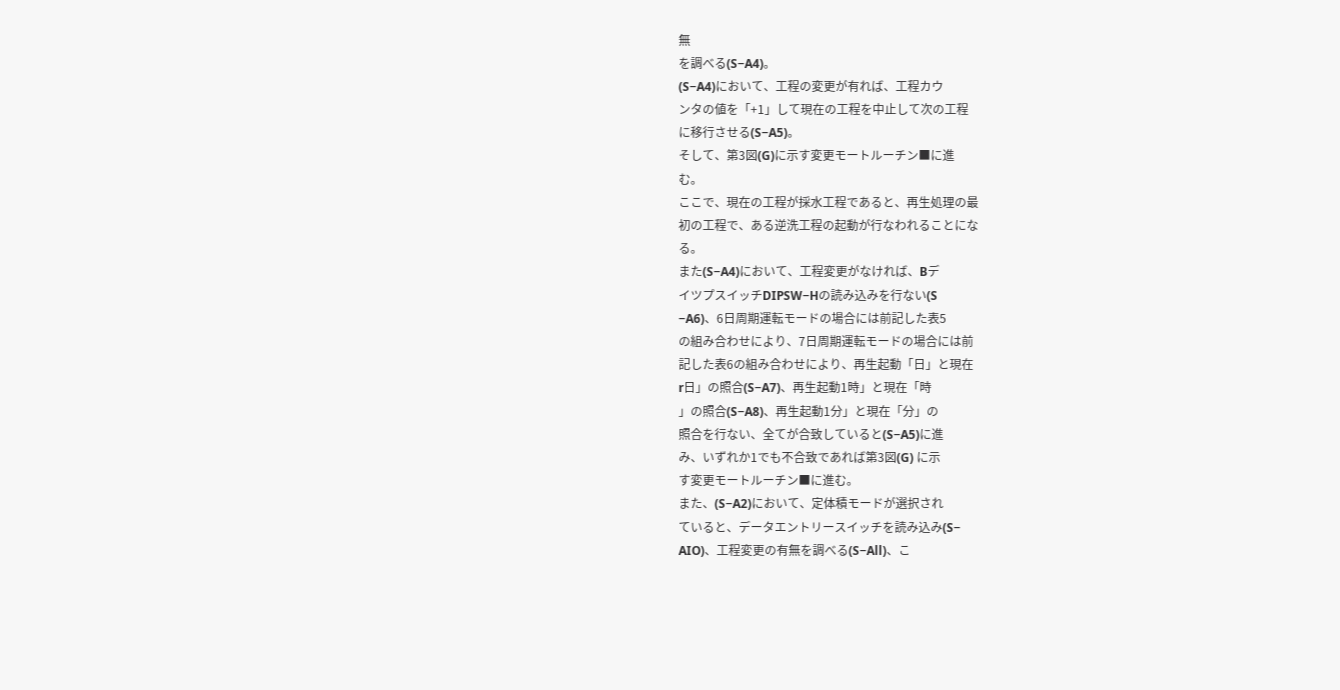無
を調べる(S−A4)。
(S−A4)において、工程の変更が有れば、工程カウ
ンタの値を「+1」して現在の工程を中止して次の工程
に移行させる(S−A5)。
そして、第3図(G)に示す変更モートルーチン■に進
む。
ここで、現在の工程が採水工程であると、再生処理の最
初の工程で、ある逆洗工程の起動が行なわれることにな
る。
また(S−A4)において、工程変更がなければ、Bデ
イツプスイッチDIPSW−Hの読み込みを行ない(S
−A6)、6日周期運転モードの場合には前記した表5
の組み合わせにより、7日周期運転モードの場合には前
記した表6の組み合わせにより、再生起動「日」と現在
r日」の照合(S−A7)、再生起動1時」と現在「時
」の照合(S−A8)、再生起動1分」と現在「分」の
照合を行ない、全てが合致していると(S−A5)に進
み、いずれか1でも不合致であれば第3図(G) に示
す変更モートルーチン■に進む。
また、(S−A2)において、定体積モードが選択され
ていると、データエントリースイッチを読み込み(S−
AIO)、工程変更の有無を調べる(S−All)、こ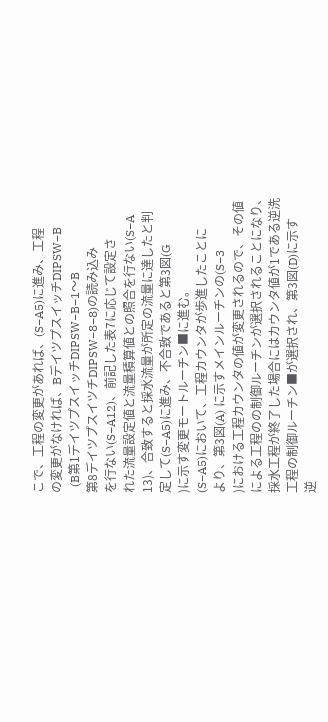こで、工程の変更があれば、(S−A5)に進み、工程
の変更がなければ、BデイツプスイッチDIPSW−B
  (B第1デイツプスイッチDIPSW−B−1〜B
第8デイツプスイツチDIPSW−8−8)の読み込み
を行ない(S−A12)、前記した表7に応じて設定さ
れた流量設定値と流量積算値との照合を行ない(S−A
13)、合致すると採水流量が所定の流量に達したと判
定して(S−A5)に進み、不合致であると第3図(G
)に示す変更モートルーチン■に進む。
(S−A5)において、工程カウンタが歩進したことに
より、第3図(A) に示すメインルーチンの(S−3
)における工程カウンタの値が変更されるので、その値
による工程のの制御ルーチンが選択されることになり、
採水工程が終了した場合にはカウンタ値が1である逆洗
工程の制御ルーチン■が選択され、第3図(D)に示す
逆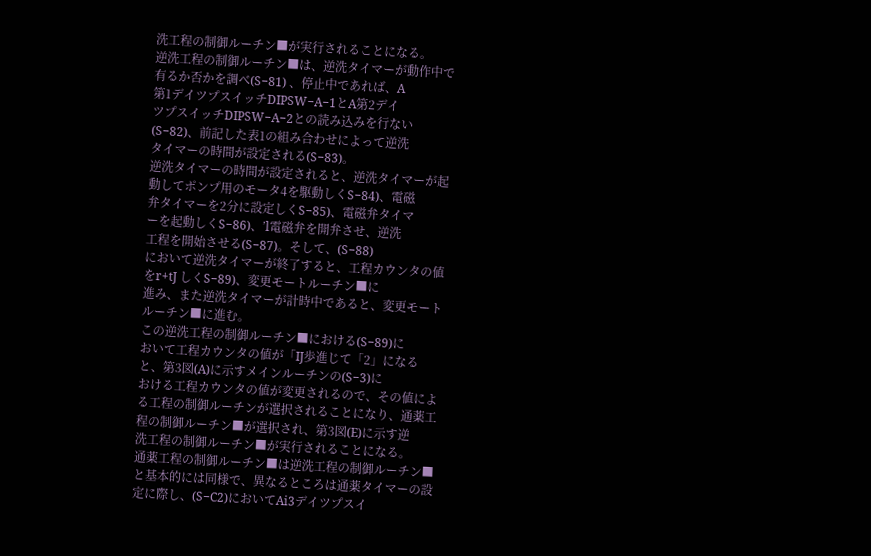洗工程の制御ルーチン■が実行されることになる。
逆洗工程の制御ルーチン■は、逆洗タイマーが動作中で
有るか否かを調べ(S−81) 、停止中であれば、A
第1デイツプスイッチDIPSW−A−1とA第2デイ
ツプスイッチDIPSW−A−2との読み込みを行ない
(S−82)、前記した表1の組み合わせによって逆洗
タイマーの時間が設定される(S−83)。
逆洗タイマーの時間が設定されると、逆洗タイマーが起
動してポンプ用のモータ4を駆動しくS−84)、電磁
弁タイマーを2分に設定しくS−85)、電磁弁タイマ
ーを起動しくS−86)、’l電磁弁を開弁させ、逆洗
工程を開始させる(S−87)。そして、(S−88)
において逆洗タイマーが終了すると、工程カウンタの値
をr+tJ しくS−89)、変更モートルーチン■に
進み、また逆洗タイマーが計時中であると、変更モート
ルーチン■に進む。
この逆洗工程の制御ルーチン■における(S−89)に
おいて工程カウンタの値が「IJ歩進じて「2」になる
と、第3図(A)に示すメインルーチンの(S−3)に
おける工程カウンタの値が変更されるので、その値によ
る工程の制御ルーチンが選択されることになり、通薬工
程の制御ルーチン■が選択され、第3図(E)に示す逆
洗工程の制御ルーチン■が実行されることになる。
通薬工程の制御ルーチン■は逆洗工程の制御ルーチン■
と基本的には同様で、異なるところは通薬タイマーの設
定に際し、(S−C2)においてAi3デイツプスイ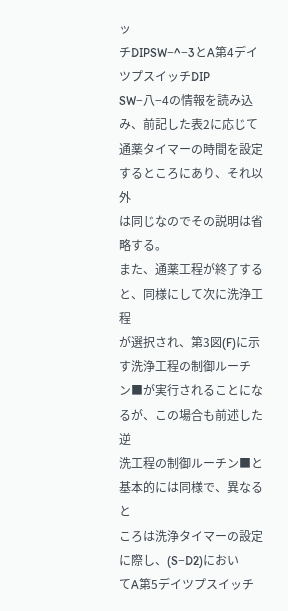ッ
チDIPSW−^−3とA第4デイツプスイッチDIP
SW−八−4の情報を読み込み、前記した表2に応じて
通薬タイマーの時間を設定するところにあり、それ以外
は同じなのでその説明は省略する。
また、通薬工程が終了すると、同様にして次に洗浄工程
が選択され、第3図(F)に示す洗浄工程の制御ルーチ
ン■が実行されることになるが、この場合も前述した逆
洗工程の制御ルーチン■と基本的には同様で、異なると
ころは洗浄タイマーの設定に際し、(S−D2)におい
てA第5デイツプスイッチ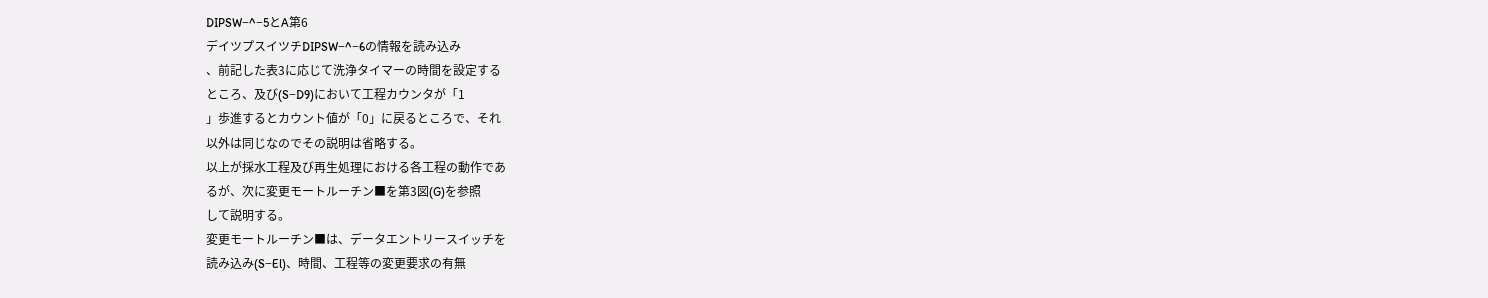DIPSW−^−5とA第6
デイツプスイツチDIPSW−^−6の情報を読み込み
、前記した表3に応じて洗浄タイマーの時間を設定する
ところ、及び(S−D9)において工程カウンタが「1
」歩進するとカウント値が「0」に戻るところで、それ
以外は同じなのでその説明は省略する。
以上が採水工程及び再生処理における各工程の動作であ
るが、次に変更モートルーチン■を第3図(G)を参照
して説明する。
変更モートルーチン■は、データエントリースイッチを
読み込み(S−El)、時間、工程等の変更要求の有無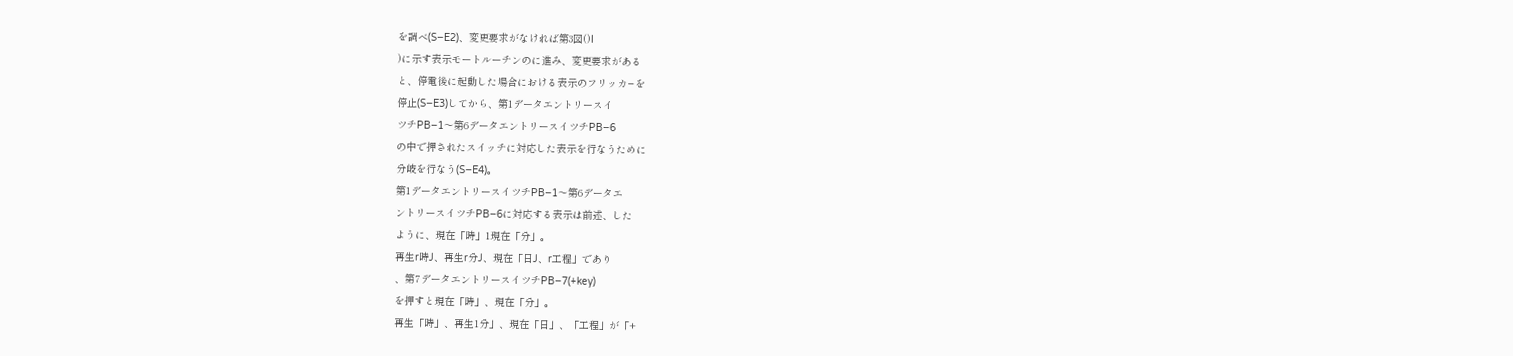を調べ(S−E2)、変更要求がなければ第3図()I
)に示す表示モートルーチンのに進み、変更要求がある
と、停電後に起動した場合における表示のフリッカ−を
停止(S−E3)してから、第1データエントリースイ
ツチPB−1〜第6データエントリースイツチPB−6
の中で押されたスイッチに対応した表示を行なうために
分岐を行なう(S−E4)。
第1データエントリースイツチPB−1〜第6データエ
ントリースイツチPB−6に対応する表示は前述、した
ように、現在「時」1現在「分」。
再生r時J、再生r分J、現在「日J、r工程」であり
、第7データエントリースイツチPB−7(+key)
を押すと現在「時」、現在「分」。
再生「時」、再生1分」、現在「日」、「工程」が「+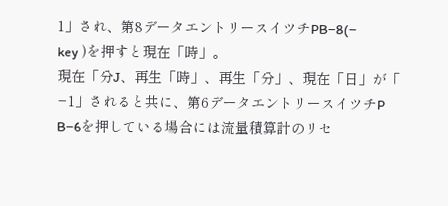1」され、第8データエントリースイツチPB−8(−
key )を押すと現在「時」。
現在「分J、再生「時」、再生「分」、現在「日」が「
−1」されると共に、第6データエントリースイツチP
B−6を押している場合には流量積算計のリセ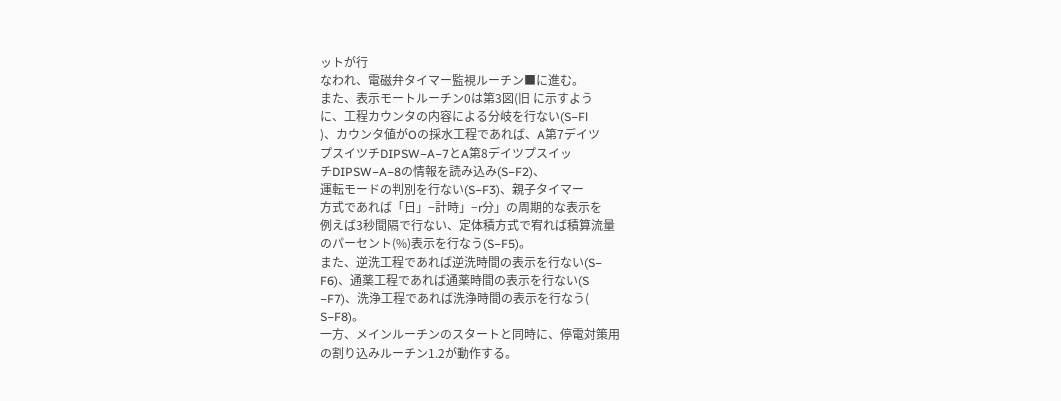ットが行
なわれ、電磁弁タイマー監視ルーチン■に進む。
また、表示モートルーチン0は第3図(旧 に示すよう
に、工程カウンタの内容による分岐を行ない(S−Fl
)、カウンタ値がOの採水工程であれば、A第7デイツ
プスイツチDIPSW−A−7とA第8デイツプスイッ
チDIPSW−A−8の情報を読み込み(S−F2)、
運転モードの判別を行ない(S−F3)、親子タイマー
方式であれば「日」−計時」−r分」の周期的な表示を
例えば3秒間隔で行ない、定体積方式で宥れば積算流量
のパーセント(%)表示を行なう(S−F5)。
また、逆洗工程であれば逆洗時間の表示を行ない(S−
F6)、通薬工程であれば通薬時間の表示を行ない(S
−F7)、洗浄工程であれば洗浄時間の表示を行なう(
S−F8)。
一方、メインルーチンのスタートと同時に、停電対策用
の割り込みルーチン1.2が動作する。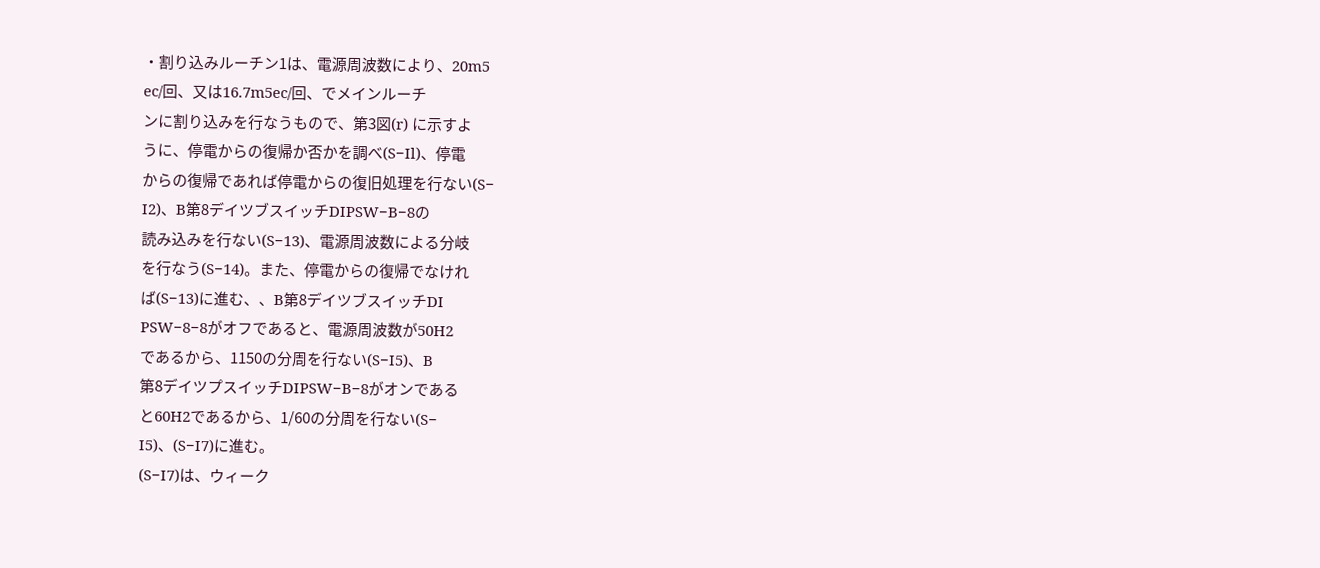・割り込みルーチン1は、電源周波数により、20m5
ec/回、又は16.7m5ec/回、でメインルーチ
ンに割り込みを行なうもので、第3図(r) に示すよ
うに、停電からの復帰か否かを調べ(S−Il)、停電
からの復帰であれば停電からの復旧処理を行ない(S−
I2)、B第8デイツブスイッチDIPSW−B−8の
読み込みを行ない(S−13)、電源周波数による分岐
を行なう(S−14)。また、停電からの復帰でなけれ
ば(S−13)に進む、、B第8デイツブスイッチDI
PSW−8−8がオフであると、電源周波数が50H2
であるから、1150の分周を行ない(S−I5)、B
第8デイツプスイッチDIPSW−B−8がオンである
と60H2であるから、1/60の分周を行ない(S−
I5)、(S−I7)に進む。
(S−I7)は、ウィーク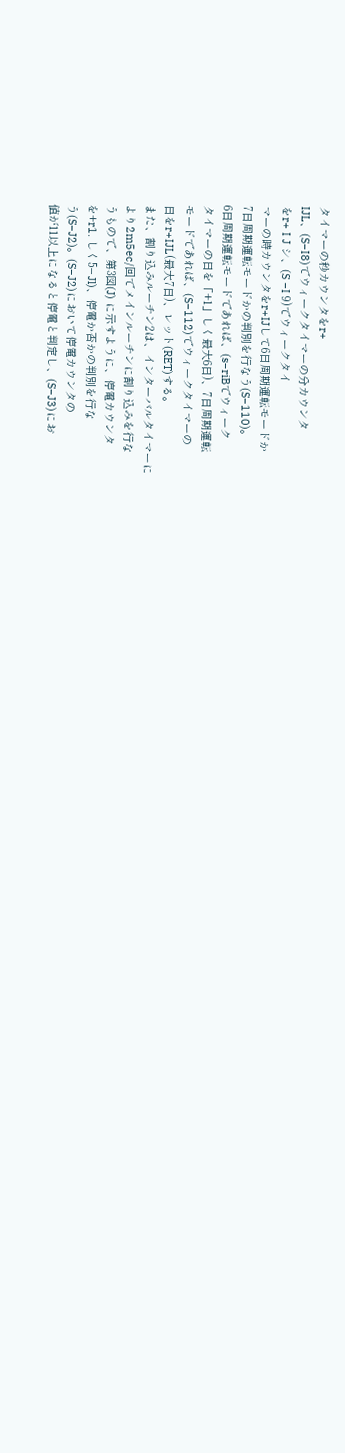タイマーの秒カウンタをr+
IJL、(S−I8)でウィークタイマーの分カウンタ
をr+ I J シ、(S −I 9)でウィークタイ
マーの時カウンタをr+IJして6日周期運転モードか
7日周期運転モードかの判別を行なう(S−110)。
6日周期運転モードであれば、(s−riBでウィーク
タイマーの日を「+1」しく最大6日)、7日周期運転
モードであれば、(S−112)でウィークタイマーの
日をr+IJL(最大7日)、レット(RET)する。
また、割り込みルーチン2は、インターバルタイマーに
より2m5ec/回でメインルーチンに割り込みを行な
うもので、第3図(J) に示すように、停電カウンタ
を+r1. しく5−Jl)、停電か否かの判別を行な
う(S−J2)。(S−J2)において停電カウンタの
値が11以上になると停電と判定し、(S−J3)にお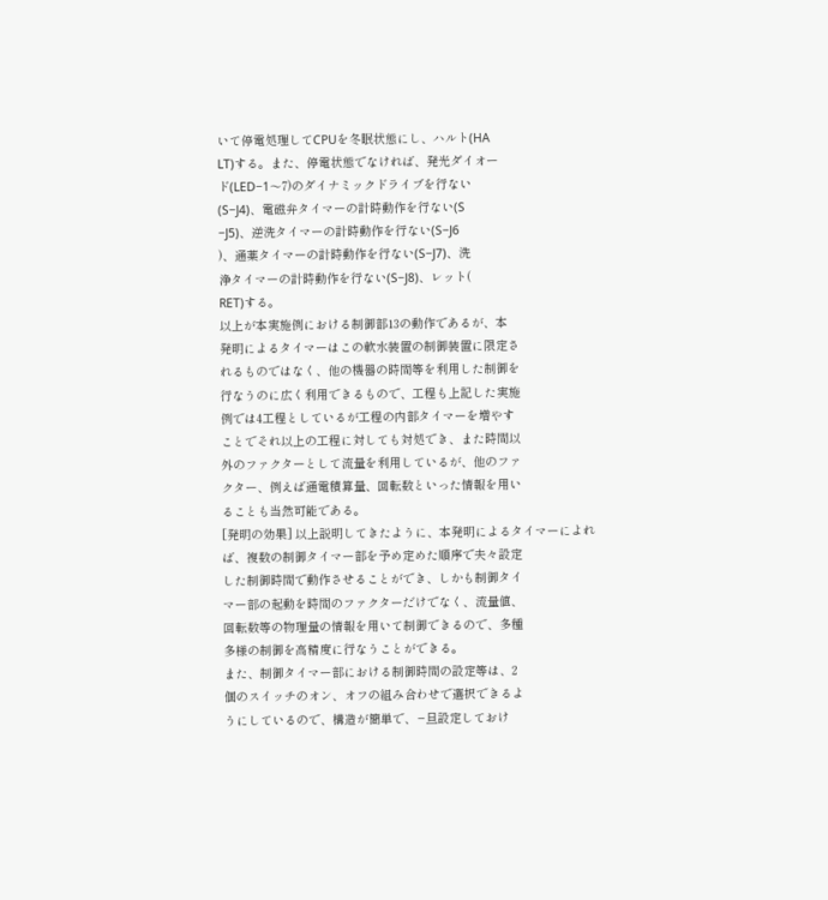いて停電処理してCPUを冬眠状態にし、ハルト(HA
LT)する。また、停電状態でなければ、発光ダイオー
ド(LED−1〜7)のダイナミックドライブを行ない
(S−J4)、電磁弁タイマーの計時動作を行ない(S
−J5)、逆洗タイマーの計時動作を行ない(S−J6
)、通薬タイマーの計時動作を行ない(S−J7)、洗
浄タイマーの計時動作を行ない(S−J8)、レット(
RET)する。
以上が本実施例における制御部13の動作であるが、本
発明によるタイマーはこの軟水装置の制御装置に限定さ
れるものではなく、他の機器の時間等を利用した制御を
行なうのに広く利用できるもので、工程も上記した実施
例では4工程としているが工程の内部タイマーを増やす
ことでそれ以上の工程に対しても対処でき、また時間以
外のファクターとして流量を利用しているが、他のファ
クター、例えば通電積算量、回転数といった情報を用い
ることも当然可能である。
[発明の効果] 以上説明してきたように、本発明によるタイマーによれ
ば、複数の制御タイマー部を予め定めた順序で夫々設定
した制御時間で動作させることができ、しかも制御タイ
マー部の起動を時間のファクターだけでなく、流量値、
回転数等の物理量の情報を用いて制御できるので、多種
多様の制御を高精度に行なうことができる。
また、制御タイマー部における制御時間の設定等は、2
個のスイッチのオン、オフの組み合わせで選択できるよ
うにしているので、構造が簡単で、−旦設定しておけ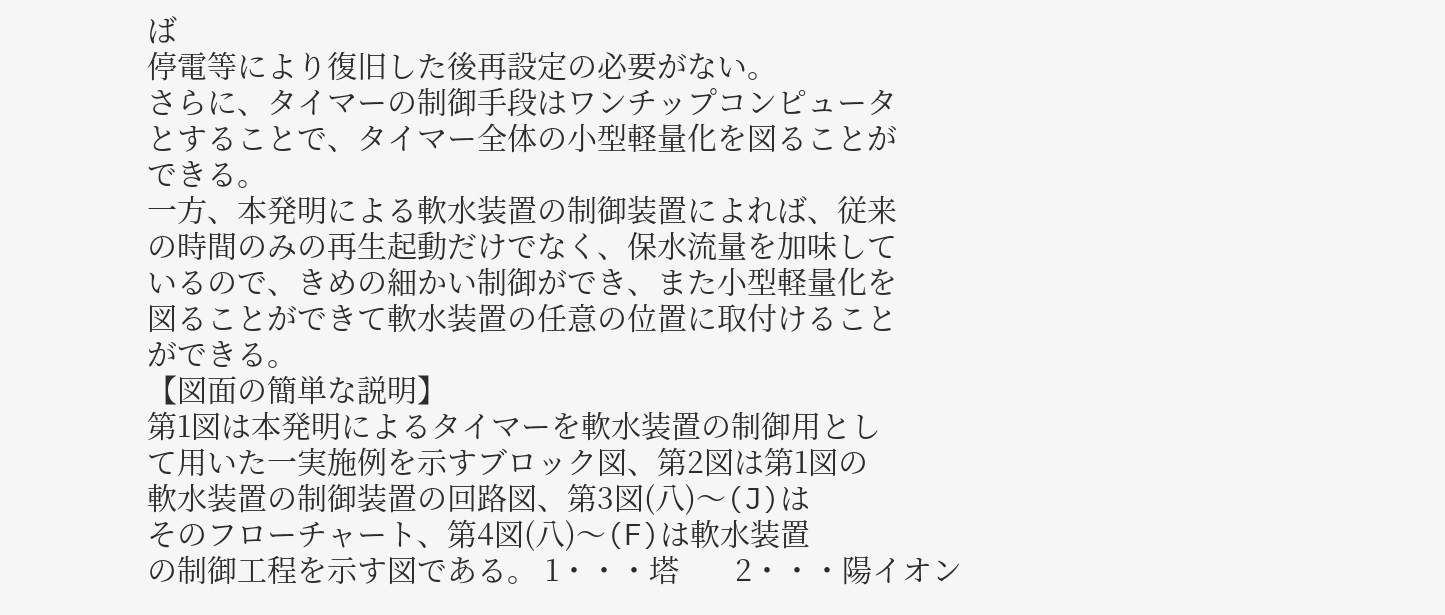ば
停電等により復旧した後再設定の必要がない。
さらに、タイマーの制御手段はワンチップコンピュータ
とすることで、タイマー全体の小型軽量化を図ることが
できる。
一方、本発明による軟水装置の制御装置によれば、従来
の時間のみの再生起動だけでなく、保水流量を加味して
いるので、きめの細かい制御ができ、また小型軽量化を
図ることができて軟水装置の任意の位置に取付けること
ができる。
【図面の簡単な説明】
第1図は本発明によるタイマーを軟水装置の制御用とし
て用いた一実施例を示すブロック図、第2図は第1図の
軟水装置の制御装置の回路図、第3図(八)〜(J)は
そのフローチャート、第4図(八)〜(F)は軟水装置
の制御工程を示す図である。 1・・・塔       2・・・陽イオン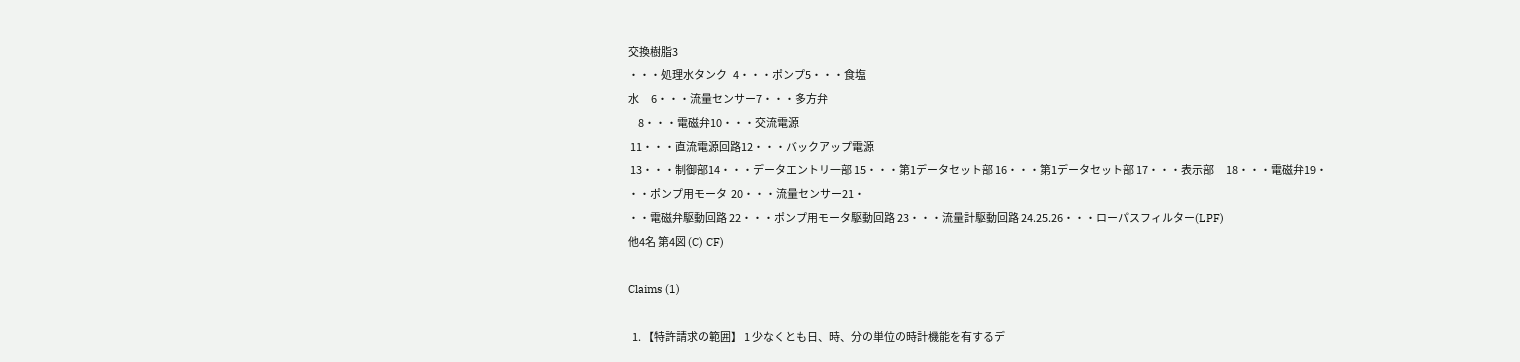交換樹脂3
・・・処理水タンク   4・・・ポンプ5・・・食塩
水      6・・・流量センサー7・・・多方弁
     8・・・電磁弁10・・・交流電源
 11・・・直流電源回路12・・・バックアップ電源
 13・・・制御部14・・・データエントリ一部 15・・・第1データセット部 16・・・第1データセット部 17・・・表示部      18・・・電磁弁19・
・・ポンプ用モータ  20・・・流量センサー21・
・・電磁弁駆動回路 22・・・ポンプ用モータ駆動回路 23・・・流量計駆動回路 24.25.26・・・ローパスフィルター(LPF)
他4名 第4図 (C) CF)

Claims (1)

  1. 【特許請求の範囲】 1 少なくとも日、時、分の単位の時計機能を有するデ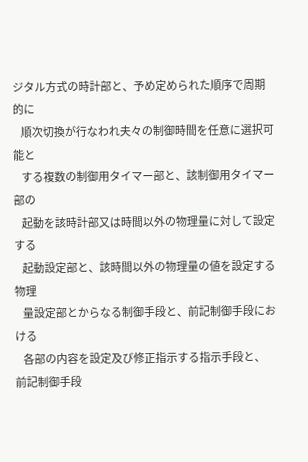ジタル方式の時計部と、予め定められた順序で周期的に
    順次切換が行なわれ夫々の制御時間を任意に選択可能と
    する複数の制御用タイマー部と、該制御用タイマー部の
    起動を該時計部又は時間以外の物理量に対して設定する
    起動設定部と、該時間以外の物理量の値を設定する物理
    量設定部とからなる制御手段と、前記制御手段における
    各部の内容を設定及び修正指示する指示手段と、 前記制御手段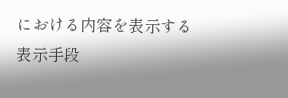における内容を表示する表示手段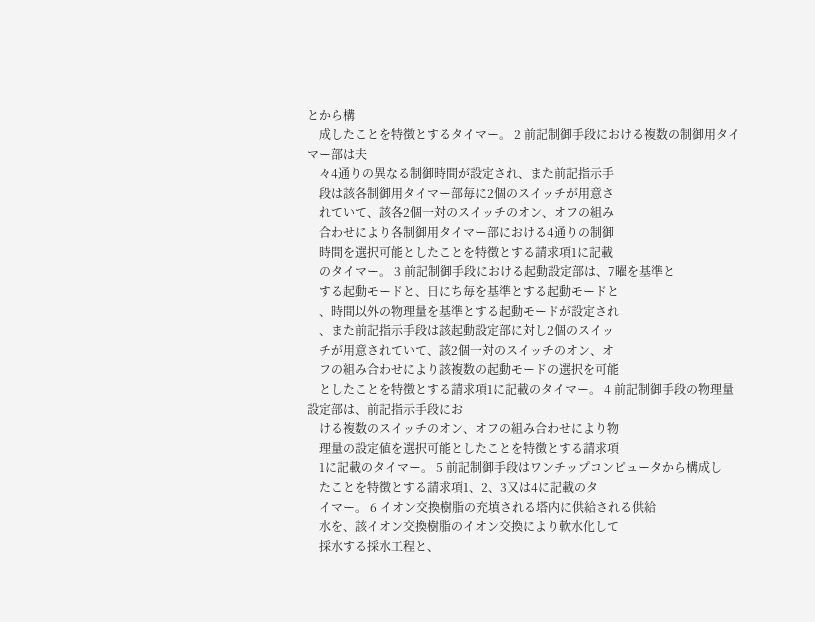とから構
    成したことを特徴とするタイマー。 2 前記制御手段における複数の制御用タイマー部は夫
    々4通りの異なる制御時間が設定され、また前記指示手
    段は該各制御用タイマー部毎に2個のスイッチが用意さ
    れていて、該各2個一対のスイッチのオン、オフの組み
    合わせにより各制御用タイマー部における4通りの制御
    時間を選択可能としたことを特徴とする請求項1に記載
    のタイマー。 3 前記制御手段における起動設定部は、7曜を基準と
    する起動モードと、日にち毎を基準とする起動モードと
    、時間以外の物理量を基準とする起動モードが設定され
    、また前記指示手段は該起動設定部に対し2個のスイッ
    チが用意されていて、該2個一対のスイッチのオン、オ
    フの組み合わせにより該複数の起動モードの選択を可能
    としたことを特徴とする請求項1に記載のタイマー。 4 前記制御手段の物理量設定部は、前記指示手段にお
    ける複数のスイッチのオン、オフの組み合わせにより物
    理量の設定値を選択可能としたことを特徴とする請求項
    1に記載のタイマー。 5 前記制御手段はワンチップコンピュータから構成し
    たことを特徴とする請求項1、2、3又は4に記載のタ
    イマー。 6 イオン交換樹脂の充填される塔内に供給される供給
    水を、該イオン交換樹脂のイオン交換により軟水化して
    採水する採水工程と、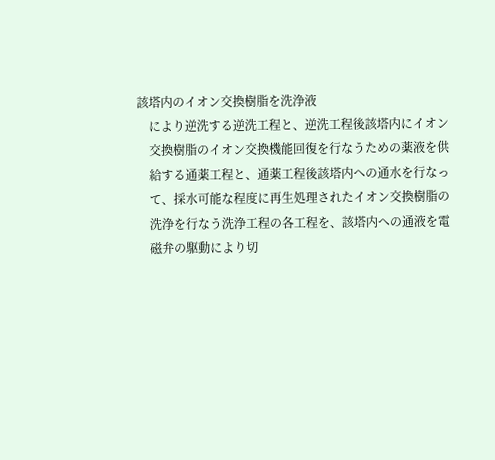該塔内のイオン交換樹脂を洗浄液
    により逆洗する逆洗工程と、逆洗工程後該塔内にイオン
    交換樹脂のイオン交換機能回復を行なうための薬液を供
    給する通薬工程と、通薬工程後該塔内への通水を行なっ
    て、採水可能な程度に再生処理されたイオン交換樹脂の
    洗浄を行なう洗浄工程の各工程を、該塔内への通液を電
    磁弁の駆動により切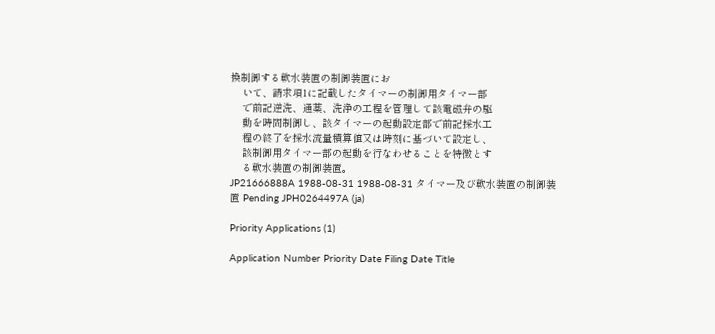換制御する軟水装置の制御装置にお
    いて、請求項1に記載したタイマーの制御用タイマー部
    で前記逆洗、通薬、洗浄の工程を管理して該電磁弁の駆
    動を時間制御し、該タイマーの起動設定部で前記採水工
    程の終了を採水流量積算値又は時刻に基づいて設定し、
    該制御用タイマー部の起動を行なわせることを特徴とす
    る軟水装置の制御装置。
JP21666888A 1988-08-31 1988-08-31 タイマー及び軟水装置の制御装置 Pending JPH0264497A (ja)

Priority Applications (1)

Application Number Priority Date Filing Date Title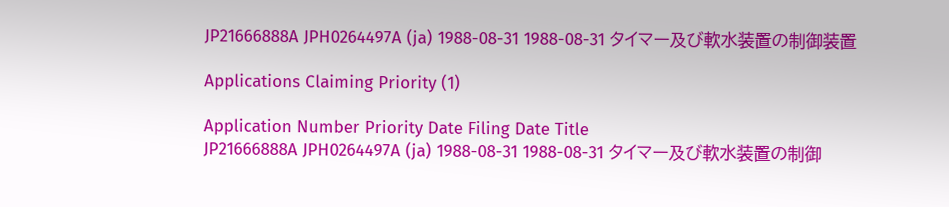JP21666888A JPH0264497A (ja) 1988-08-31 1988-08-31 タイマー及び軟水装置の制御装置

Applications Claiming Priority (1)

Application Number Priority Date Filing Date Title
JP21666888A JPH0264497A (ja) 1988-08-31 1988-08-31 タイマー及び軟水装置の制御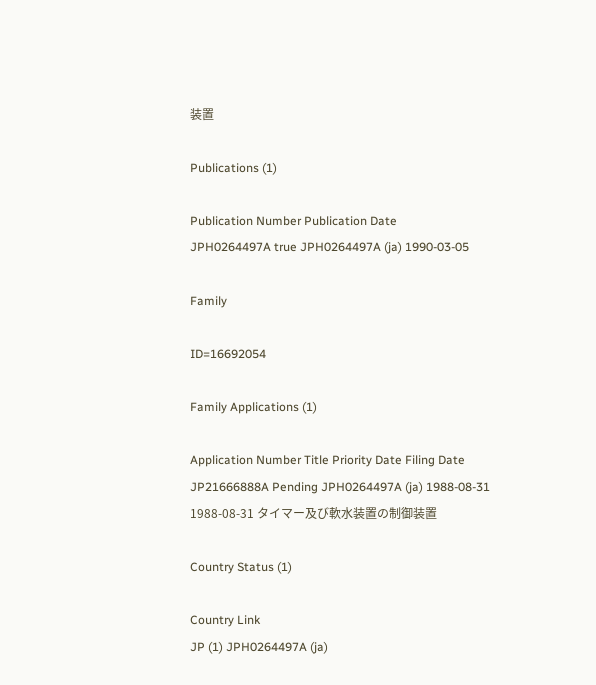装置

Publications (1)

Publication Number Publication Date
JPH0264497A true JPH0264497A (ja) 1990-03-05

Family

ID=16692054

Family Applications (1)

Application Number Title Priority Date Filing Date
JP21666888A Pending JPH0264497A (ja) 1988-08-31 1988-08-31 タイマー及び軟水装置の制御装置

Country Status (1)

Country Link
JP (1) JPH0264497A (ja)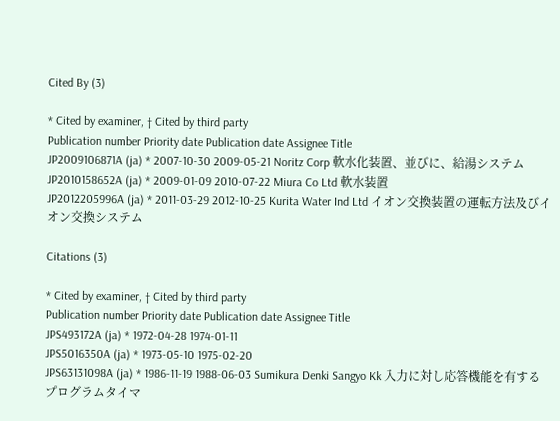Cited By (3)

* Cited by examiner, † Cited by third party
Publication number Priority date Publication date Assignee Title
JP2009106871A (ja) * 2007-10-30 2009-05-21 Noritz Corp 軟水化装置、並びに、給湯システム
JP2010158652A (ja) * 2009-01-09 2010-07-22 Miura Co Ltd 軟水装置
JP2012205996A (ja) * 2011-03-29 2012-10-25 Kurita Water Ind Ltd イオン交換装置の運転方法及びイオン交換システム

Citations (3)

* Cited by examiner, † Cited by third party
Publication number Priority date Publication date Assignee Title
JPS493172A (ja) * 1972-04-28 1974-01-11
JPS5016350A (ja) * 1973-05-10 1975-02-20
JPS63131098A (ja) * 1986-11-19 1988-06-03 Sumikura Denki Sangyo Kk 入力に対し応答機能を有するプログラムタイマ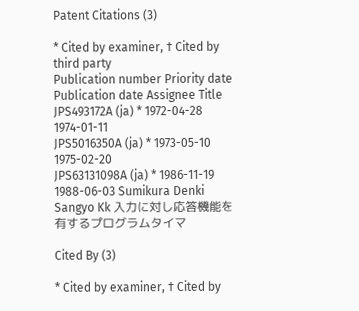Patent Citations (3)

* Cited by examiner, † Cited by third party
Publication number Priority date Publication date Assignee Title
JPS493172A (ja) * 1972-04-28 1974-01-11
JPS5016350A (ja) * 1973-05-10 1975-02-20
JPS63131098A (ja) * 1986-11-19 1988-06-03 Sumikura Denki Sangyo Kk 入力に対し応答機能を有するプログラムタイマ

Cited By (3)

* Cited by examiner, † Cited by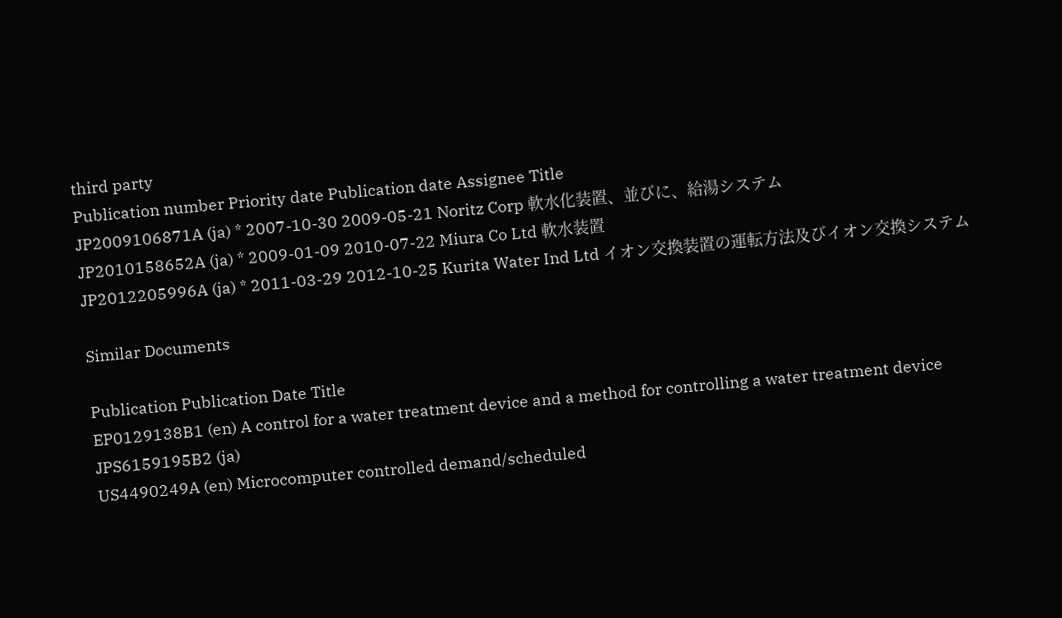third party
Publication number Priority date Publication date Assignee Title
JP2009106871A (ja) * 2007-10-30 2009-05-21 Noritz Corp 軟水化装置、並びに、給湯システム
JP2010158652A (ja) * 2009-01-09 2010-07-22 Miura Co Ltd 軟水装置
JP2012205996A (ja) * 2011-03-29 2012-10-25 Kurita Water Ind Ltd イオン交換装置の運転方法及びイオン交換システム

Similar Documents

Publication Publication Date Title
EP0129138B1 (en) A control for a water treatment device and a method for controlling a water treatment device
JPS6159195B2 (ja)
US4490249A (en) Microcomputer controlled demand/scheduled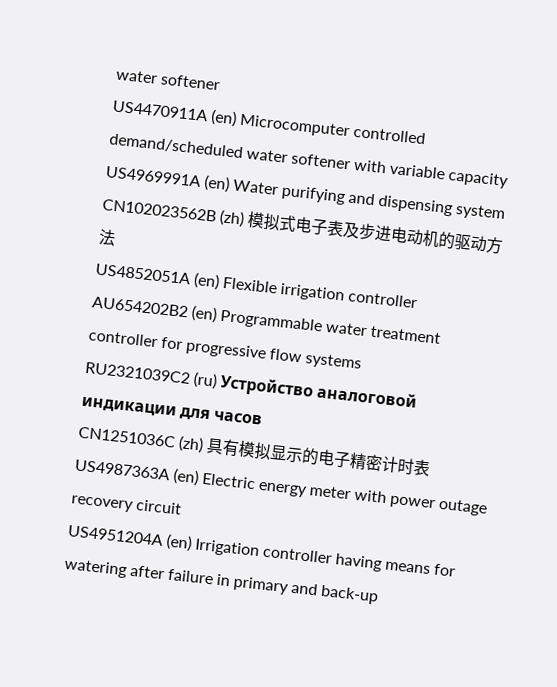water softener
US4470911A (en) Microcomputer controlled demand/scheduled water softener with variable capacity
US4969991A (en) Water purifying and dispensing system
CN102023562B (zh) 模拟式电子表及步进电动机的驱动方法
US4852051A (en) Flexible irrigation controller
AU654202B2 (en) Programmable water treatment controller for progressive flow systems
RU2321039C2 (ru) Устройство аналоговой индикации для часов
CN1251036C (zh) 具有模拟显示的电子精密计时表
US4987363A (en) Electric energy meter with power outage recovery circuit
US4951204A (en) Irrigation controller having means for watering after failure in primary and back-up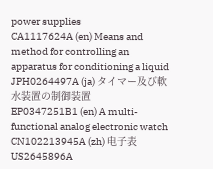power supplies
CA1117624A (en) Means and method for controlling an apparatus for conditioning a liquid
JPH0264497A (ja) タイマー及び軟水装置の制御装置
EP0347251B1 (en) A multi-functional analog electronic watch
CN102213945A (zh) 电子表
US2645896A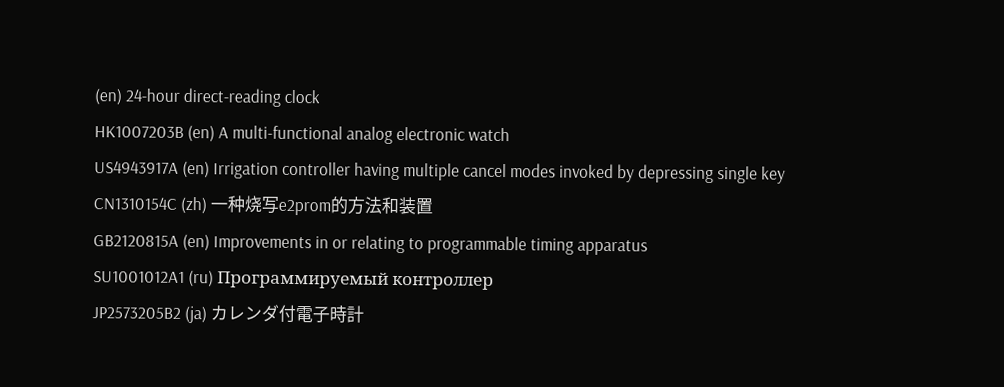(en) 24-hour direct-reading clock
HK1007203B (en) A multi-functional analog electronic watch
US4943917A (en) Irrigation controller having multiple cancel modes invoked by depressing single key
CN1310154C (zh) 一种烧写e2prom的方法和装置
GB2120815A (en) Improvements in or relating to programmable timing apparatus
SU1001012A1 (ru) Программируемый контроллер
JP2573205B2 (ja) カレンダ付電子時計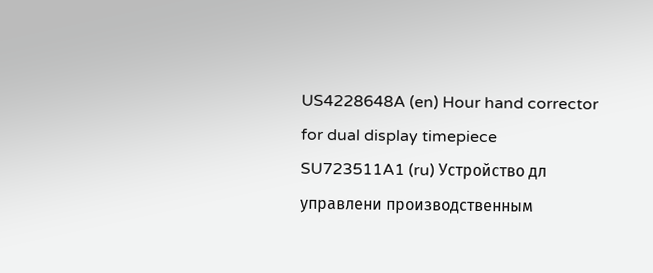US4228648A (en) Hour hand corrector for dual display timepiece
SU723511A1 (ru) Устройство дл управлени производственным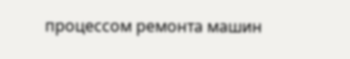процессом ремонта машин